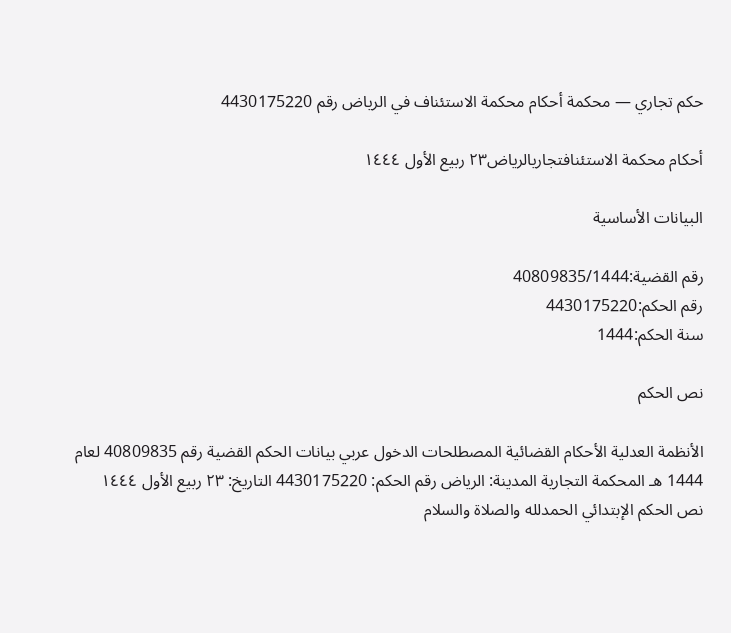حكم تجاري — محكمة أحكام محكمة الاستئناف في الرياض رقم 4430175220

أحكام محكمة الاستئنافتجاريالرياض٢٣ ربيع الأول ١٤٤٤

البيانات الأساسية

رقم القضية:40809835/1444
رقم الحكم:4430175220
سنة الحكم:1444

نص الحكم

الأنظمة العدلية الأحكام القضائية المصطلحات الدخول عربي بيانات الحكم القضية رقم 40809835 لعام 1444 هـ المحكمة التجارية المدينة: الرياض رقم الحكم: 4430175220 التاريخ: ٢٣ ربيع الأول ١٤٤٤ نص الحكم الإبتدائي الحمدلله والصلاة والسلام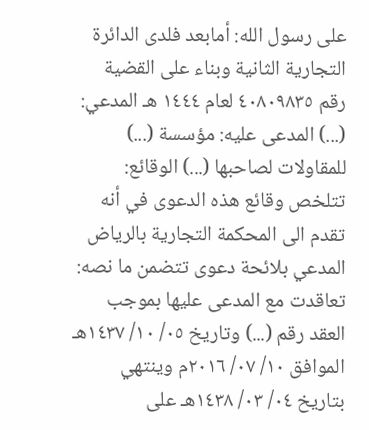على رسول الله: أمابعد فلدى الدائرة التجارية الثانية وبناء على القضية رقم ٤٠٨٠٩٨٣٥ لعام ١٤٤٤ هـ المدعي: (...) المدعى عليه: مؤسسة (...) للمقاولات لصاحبها (...) الوقائع: تتلخص وقائع هذه الدعوى في أنه تقدم الى المحكمة التجارية بالرياض المدعي بلائحة دعوى تتضمن ما نصه: تعاقدت مع المدعى عليها بموجب العقد رقم (...) وتاريخ ٠٥/ ١٠/ ١٤٣٧هـ الموافق ١٠/ ٠٧/ ٢٠١٦م وينتهي بتاريخ ٠٤/ ٠٣/ ١٤٣٨هـ على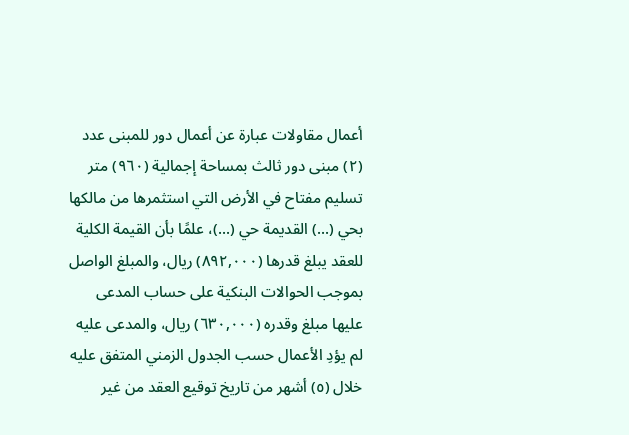أعمال مقاولات عبارة عن أعمال دور للمبنى عدد (٢) مبنى دور ثالث بمساحة إجمالية (٩٦٠) متر تسليم مفتاح في الأرض التي استثمرها من مالكها بحي (...) القديمة حي (...)، علمًا بأن القيمة الكلية للعقد يبلغ قدرها (٨٩٢,٠٠٠) ريال، والمبلغ الواصل بموجب الحوالات البنكية على حساب المدعى عليها مبلغ وقدره (٦٣٠,٠٠٠) ريال، والمدعى عليه لم يؤدِ الأعمال حسب الجدول الزمني المتفق عليه خلال (٥) أشهر من تاريخ توقيع العقد من غير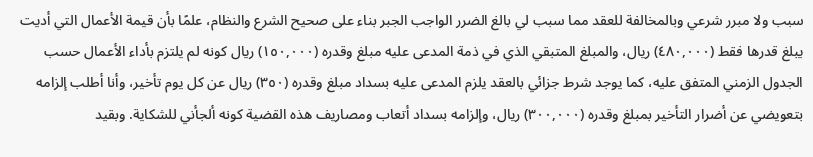سبب ولا مبرر شرعي وبالمخالفة للعقد مما سبب لي بالغ الضرر الواجب الجبر بناء على صحيح الشرع والنظام، علمًا بأن قيمة الأعمال التي أديت يبلغ قدرها فقط (٤٨٠,٠٠٠) ريال، والمبلغ المتبقي الذي في ذمة المدعى عليه مبلغ وقدره (١٥٠,٠٠٠) ريال كونه لم يلتزم بأداء الأعمال حسب الجدول الزمني المتفق عليه، كما يوجد شرط جزائي بالعقد يلزم المدعى عليه بسداد مبلغ وقدره (٣٥٠) ريال عن كل يوم تأخير، وأنا أطلب إلزامه بتعويضي عن أضرار التأخير بمبلغ وقدره (٣٠٠,٠٠٠) ريال، وإلزامه بسداد أتعاب ومصاريف هذه القضية كونه ألجأني للشكاية. وبقيد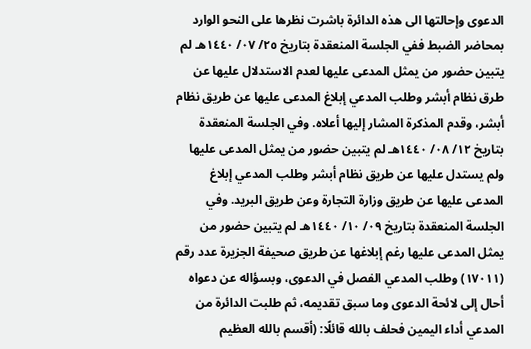الدعوى وإحالتها الى هذه الدائرة باشرت نظرها على النحو الوارد بمحاضر الضبط ففي الجلسة المنعقدة بتاريخ ٢٥/ ٠٧/ ١٤٤٠هـ لم يتبين حضور من يمثل المدعى عليها لعدم الاستدلال عليها عن طرق نظام أبشر وطلب المدعي إبلاغ المدعى عليها عن طريق نظام أبشر، وقدم المذكرة المشار إليها أعلاه. وفي الجلسة المنعقدة بتاريخ ١٢/ ٠٨/ ١٤٤٠هـ لم يتبين حضور من يمثل المدعى عليها ولم يستدل عليها عن طريق نظام أبشر وطلب المدعي إبلاغ المدعى عليها عن طريق وزارة التجارة وعن طريق البريد. وفي الجلسة المنعقدة بتاريخ ٠٩/ ١٠/ ١٤٤٠هـ لم يتبين حضور من يمثل المدعى عليها رغم إبلاغها عن طريق صحيفة الجزيرة عدد رقم (١٧٠١١) وطلب المدعي الفصل في الدعوى، وبسؤاله عن دعواه أحال إلى لائحة الدعوى وما سبق تقديمه، ثم طلبت الدائرة من المدعي أداء اليمين فحلف بالله قائلًا: (أقسم بالله العظيم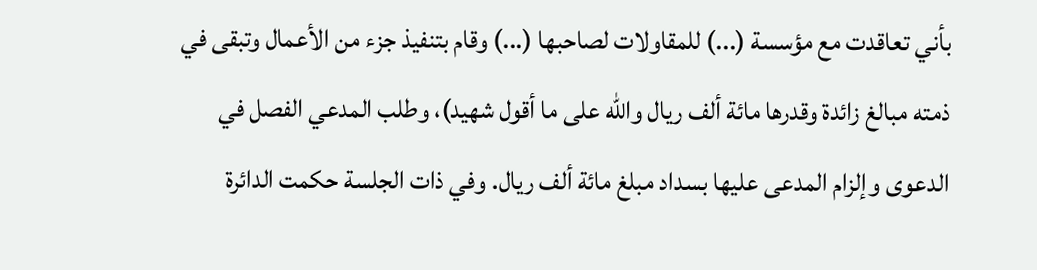بأني تعاقدت مع مؤسسة (...) للمقاولات لصاحبها (...) وقام بتنفيذ جزء من الأعمال وتبقى في ذمته مبالغ زائدة وقدرها مائة ألف ريال والله على ما أقول شهيد)، وطلب المدعي الفصل في الدعوى وإلزام المدعى عليها بسداد مبلغ مائة ألف ريال. وفي ذات الجلسة حكمت الدائرة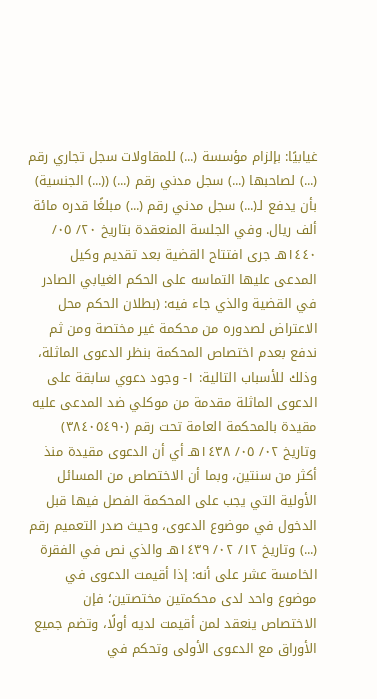غيابيًا: بإلزام مؤسسة (...) للمقاولات سجل تجاري رقم (...) لصاحبها (...) سجل مدني رقم (...) ((...) الجنسية) بأن يدفع لـ(...) سجل مدني رقم (...) مبلغًا قدره مائة ألف ريال. وفي الجلسة المنعقدة بتاريخ ٢٠/ ٠٥/ ١٤٤٠هـ جرى افتتاح القضية بعد تقديم وكيل المدعى عليها التماسه على الحكم الغيابي الصادر في القضية والذي جاء فيه: (بطلان الحكم محل الاعتراض لصدوره من محكمة غير مختصة ومن ثم ندفع بعدم اختصاص المحكمة بنظر الدعوى الماثلة، وذلك للأسباب التالية: ١- وجود دعوي سابقة على الدعوى الماثلة مقدمة من موكلي ضد المدعى عليه مقيدة بالمحكمة العامة تحت رقم (٣٨٤٠٥٤٩٠) وتاريخ ٠٢/ ٠٥/ ١٤٣٨هـ أي أن الدعوى مقيدة منذ أكثر من سنتين، وبما أن الاختصاص من المسائل الأولية التي يجب على المحكمة الفصل فيها قبل الدخول في موضوع الدعوى، وحيث صدر التعميم رقم (...) وتاريخ ١٢/ ٠٢/ ١٤٣٩هـ والذي نص في الفقرة الخامسة عشر على أنه: إذا أقيمت الدعوى في موضوع واحد لدى محكمتين مختصتين؛ فإن الاختصاص ينعقد لمن أقيمت لديه أولًا، وتضم جميع الأوراق مع الدعوى الأولى وتحكم في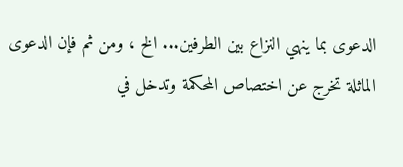الدعوى بما ينهي النزاع بين الطرفين... الخ ، ومن ثم فإن الدعوى الماثلة تخرج عن اختصاص المحكمة وتدخل في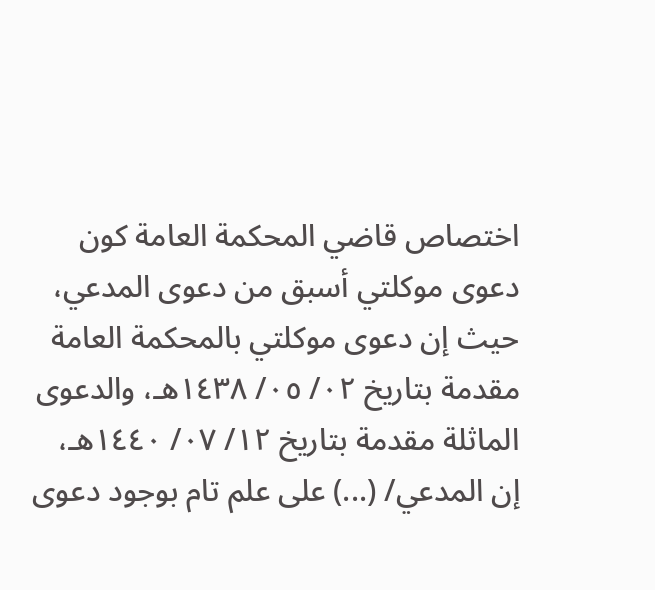اختصاص قاضي المحكمة العامة كون دعوى موكلتي أسبق من دعوى المدعي، حيث إن دعوى موكلتي بالمحكمة العامة مقدمة بتاريخ ٠٢/ ٠٥/ ١٤٣٨هـ، والدعوى الماثلة مقدمة بتاريخ ١٢/ ٠٧/ ١٤٤٠هـ، إن المدعي/ (...) على علم تام بوجود دعوى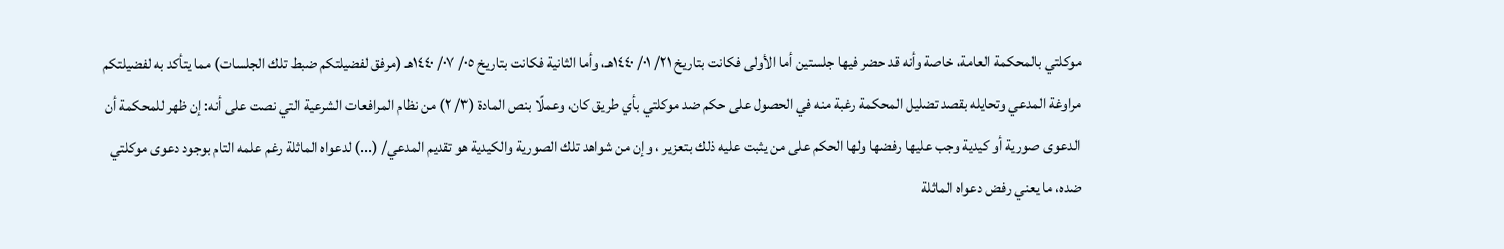موكلتي بالمحكمة العامة، خاصة وأنه قد حضر فيها جلستين أما الأولى فكانت بتاريخ ٢١/ ٠١/ ١٤٤٠هـ، وأما الثانية فكانت بتاريخ ٠٥/ ٠٧/ ١٤٤٠هـ (مرفق لفضيلتكم ضبط تلك الجلسات) مما يتأكد به لفضيلتكم مراوغة المدعي وتحايله بقصد تضليل المحكمة رغبة منه في الحصول على حكم ضد موكلتي بأي طريق كان، وعملًا بنص المادة (٣/ ٢) من نظام المرافعات الشرعية التي نصت على أنه: إن ظهر للمحكمة أن الدعوى صورية أو كيدية وجب عليها رفضها ولها الحكم على من يثبت عليه ذلك بتعزير ، وإن من شواهد تلك الصورية والكيدية هو تقديم المدعي/ (...) لدعواه الماثلة رغم علمه التام بوجود دعوى موكلتي ضده، ما يعني رفض دعواه الماثلة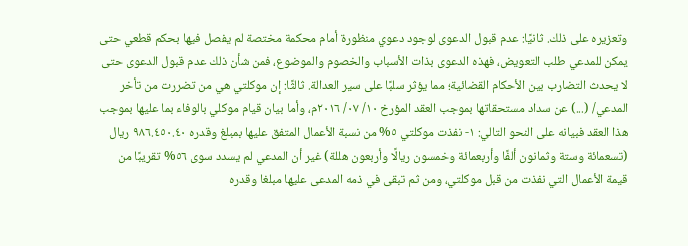وتعزيره على ذلك. ثانيًا: عدم قبول الدعوى لوجود دعوي منظورة أمام محكمة مختصة لم يفصل فيها بحكم قطعي حتى يمكن للمدعي طلب التعويض، فهذه الدعوى بذات الأسباب والخصوم والموضوع، فمن شأن ذلك عدم قبول الدعوى حتى لا يحدث التضارب بين الأحكام القضائية؛ مما يؤثر سلبًا على سير العدالة. ثالثًا: إن موكلتي هي من تضررت من تأخر المدعي/ (...) عن سداد مستحقاتها بموجب العقد المؤرخ ١٠/ ٠٧/ ٢٠١٦م، وأما بيان قيام موكلي بالوفاء بما عليها بموجب هذا العقد فبيانه على النحو التالي: ١- نفذت موكلتي ٥% من نسبة الأعمال المتفق عليها بمبلغ وقدره ٩٨٦.٤٥٠.٤٠ ريال (تسعمائة وستة وثمانون ألفًا وأربعمائة وخمسون ريالًا وأربعون هللة) غير أن المدعي لم يسدد سوى ٥٦% تقريبًا من قيمة الأعمال التي نفذت من قبل موكلتي، ومن ثم تبقى في ذمه المدعى عليها مبلغا وقدره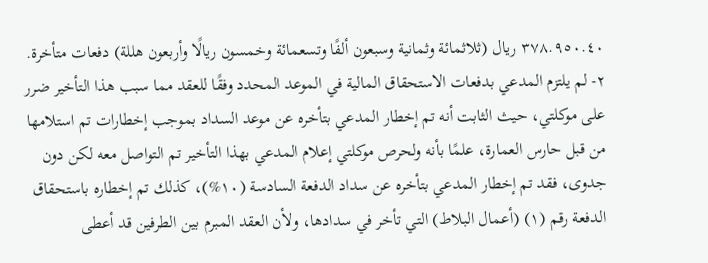٣٧٨.٩٥٠.٤٠ ريال (ثلاثمائة وثمانية وسبعون ألفًا وتسعمائة وخمسون ريالًا وأربعون هللة) دفعات متأخرة. ٢- لم يلتزم المدعي بدفعات الاستحقاق المالية في الموعد المحدد وفقًا للعقد مما سبب هذا التأخير ضرر على موكلتي، حيث الثابت أنه تم إخطار المدعي بتأخره عن موعد السداد بموجب إخطارات تم استلامها من قبل حارس العمارة، علمًا بأنه ولحرص موكلتي إعلام المدعي بهذا التأخير تم التواصل معه لكن دون جدوى، فقد تم إخطار المدعي بتأخره عن سداد الدفعة السادسة (١٠%)، كذلك تم إخطاره باستحقاق الدفعة رقم (١) (أعمال البلاط) التي تأخر في سدادها، ولأن العقد المبرم بين الطرفين قد أعطى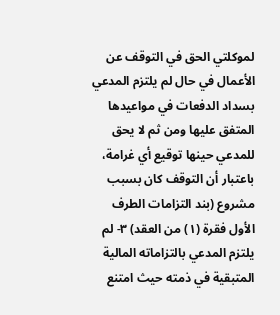لموكلتي الحق في التوقف عن الأعمال في حال لم يلتزم المدعي بسداد الدفعات في مواعيدها المتفق عليها ومن ثم لا يحق للمدعي حينها توقيع أي غرامة، باعتبار أن التوقف كان بسبب مشروع (بند التزامات الطرف الأول فقرة (١) من العقد) ٣- لم يلتزم المدعي بالتزاماته المالية المتبقية في ذمته حيث امتنع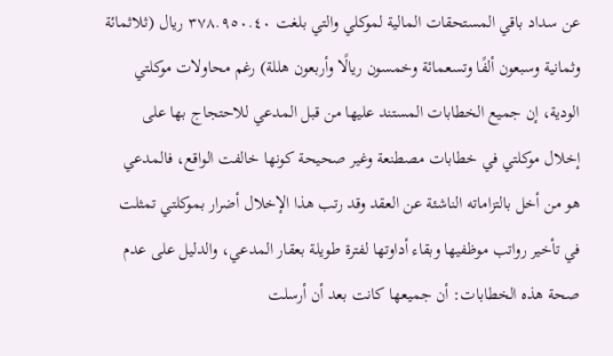عن سداد باقي المستحقات المالية لموكلي والتي بلغت ٣٧٨.٩٥٠.٤٠ ريال (ثلاثمائة وثمانية وسبعون ألفًا وتسعمائة وخمسون ريالًا وأربعون هللة) رغم محاولات موكلتي الودية، إن جميع الخطابات المستند عليها من قبل المدعي للاحتجاج بها على إخلال موكلتي في خطابات مصطنعة وغير صحيحة كونها خالفت الواقع، فالمدعي هو من أخل بالتزاماته الناشئة عن العقد وقد رتب هذا الإخلال أضرار بموكلتي تمثلت في تأخير رواتب موظفيها وبقاء أداوتها لفترة طويلة بعقار المدعي، والدليل على عدم صحة هذه الخطابات: أن جميعها كانت بعد أن أرسلت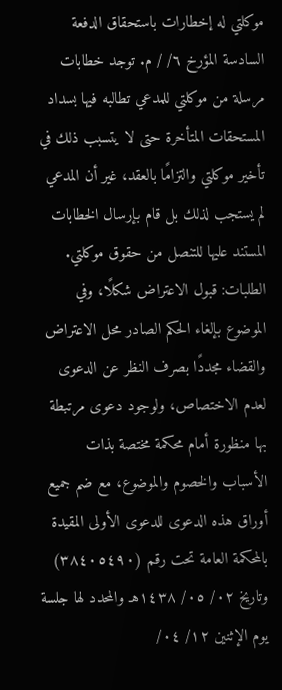موكلتي له إخطارات باستحقاق الدفعة السادسة المؤرخ ٦/ / م. توجد خطابات مرسلة من موكلتي للمدعي تطالبه فيها بسداد المستحقات المتأخرة حتى لا يتسبب ذلك في تأخير موكلتي والتزامًا بالعقد، غير أن المدعي لم يستجب لذلك بل قام بإرسال الخطابات المستند عليها للتنصل من حقوق موكلتي. الطلبات: قبول الاعتراض شكلًا، وفي الموضوع بإلغاء الحكم الصادر محل الاعتراض والقضاء مجددًا بصرف النظر عن الدعوى لعدم الاختصاص، ولوجود دعوى مرتبطة بها منظورة أمام محكمة مختصة بذات الأسباب والخصوم والموضوع، مع ضم جميع أوراق هذه الدعوى للدعوى الأولى المقيدة بالمحكمة العامة تحت رقم (٣٨٤٠٥٤٩٠) وتاريخ ٠٢/ ٠٥/ ١٤٣٨هـ والمحدد لها جلسة يوم الإثنين ١٢/ ٠٤/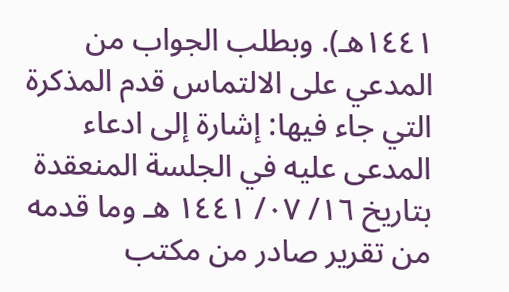١٤٤١هـ). وبطلب الجواب من المدعي على الالتماس قدم المذكرة التي جاء فيها: إشارة إلى ادعاء المدعى عليه في الجلسة المنعقدة بتاريخ ١٦/ ٠٧/ ١٤٤١ هـ وما قدمه من تقرير صادر من مكتب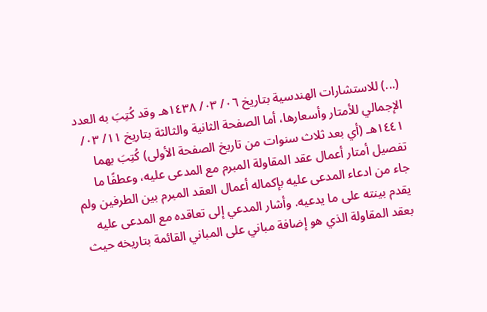(...) للاستشارات الهندسية بتاريخ ٠٦/ ٠٣/ ١٤٣٨هـ وقد كُتِبَ به العدد الإجمالي للأمتار وأسعارها، أما الصفحة الثانية والثالثة بتاريخ ١١/ ٠٣/ ١٤٤١هـ (أي بعد ثلاث سنوات من تاريخ الصفحة الأولى) كُتِبَ بهما تفصيل أمتار أعمال عقد المقاولة المبرم مع المدعى عليه، وعطفًا ما جاء من ادعاء المدعى عليه بإكماله أعمال العقد المبرم بين الطرفين ولم يقدم بينته على ما يدعيه. وأشار المدعي إلى تعاقده مع المدعى عليه بعقد المقاولة الذي هو إضافة مباني على المباني القائمة بتاريخه حيث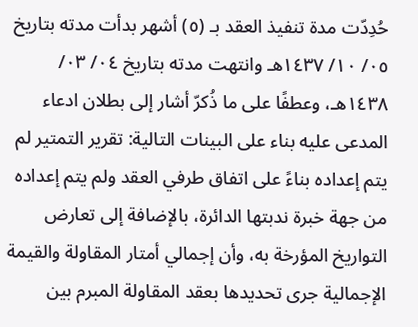حُدِدّت مدة تنفيذ العقد بـ (٥) أشهر بدأت مدته بتاريخ ٠٥/ ١٠/ ١٤٣٧هـ وانتهت مدته بتاريخ ٠٤/ ٠٣/ ١٤٣٨هـ، وعطفًا على ما ذُكرّ أشار إلى بطلان ادعاء المدعى عليه بناء على البينات التالية: تقرير التمتير لم يتم إعداده بناءً على اتفاق طرفي العقد ولم يتم إعداده من جهة خبرة ندبتها الدائرة، بالإضافة إلى تعارض التواريخ المؤرخة به، وأن إجمالي أمتار المقاولة والقيمة الإجمالية جرى تحديدها بعقد المقاولة المبرم بين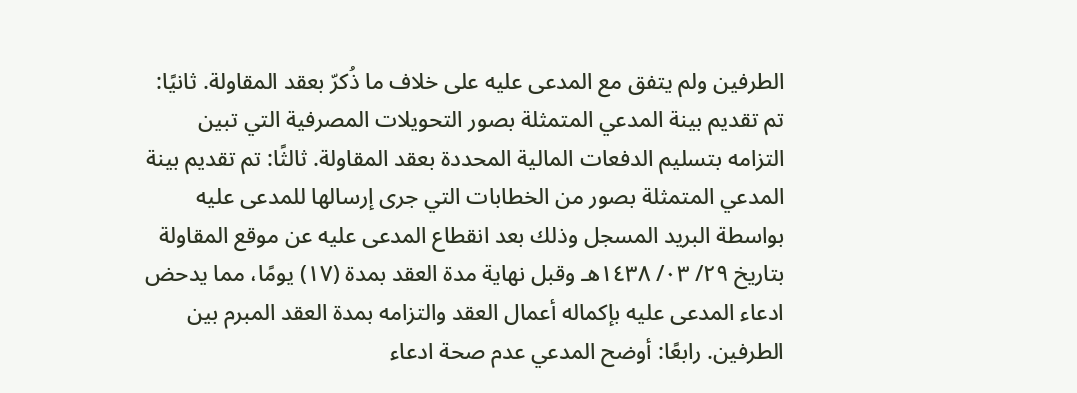الطرفين ولم يتفق مع المدعى عليه على خلاف ما ذُكرّ بعقد المقاولة. ثانيًا: تم تقديم بينة المدعي المتمثلة بصور التحويلات المصرفية التي تبين التزامه بتسليم الدفعات المالية المحددة بعقد المقاولة. ثالثًا: تم تقديم بينة المدعي المتمثلة بصور من الخطابات التي جرى إرسالها للمدعى عليه بواسطة البريد المسجل وذلك بعد انقطاع المدعى عليه عن موقع المقاولة بتاريخ ٢٩/ ٠٣/ ١٤٣٨هـ وقبل نهاية مدة العقد بمدة (١٧) يومًا، مما يدحض ادعاء المدعى عليه بإكماله أعمال العقد والتزامه بمدة العقد المبرم بين الطرفين. رابعًا: أوضح المدعي عدم صحة ادعاء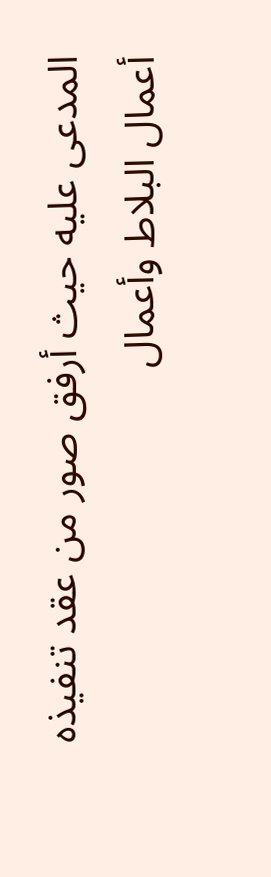المدعى عليه حيث أرفق صور من عقد تنفيذه أعمال البلاط وأعمال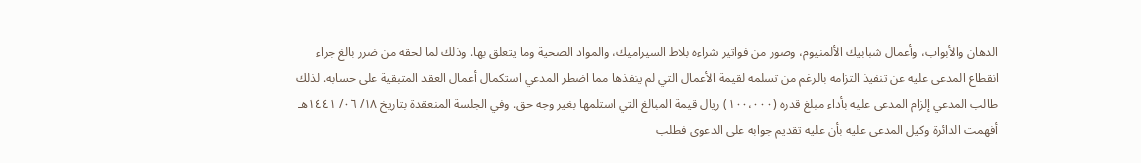الدهان والأبواب، وأعمال شبابيك الألمنيوم، وصور من فواتير شراءه بلاط السيراميك، والمواد الصحية وما يتعلق بها. وذلك لما لحقه من ضرر بالغ جراء انقطاع المدعى عليه عن تنفيذ التزامه بالرغم من تسلمه لقيمة الأعمال التي لم ينفذها مما اضطر المدعي استكمال أعمال العقد المتبقية على حسابه. لذلك طالب المدعي إلزام المدعى عليه بأداء مبلغ قدره (١٠٠،٠٠٠) ريال قيمة المبالغ التي استلمها بغير وجه حق. وفي الجلسة المنعقدة بتاريخ ١٨/ ٠٦/ ١٤٤١هـ أفهمت الدائرة وكيل المدعى عليه بأن عليه تقديم جوابه على الدعوى فطلب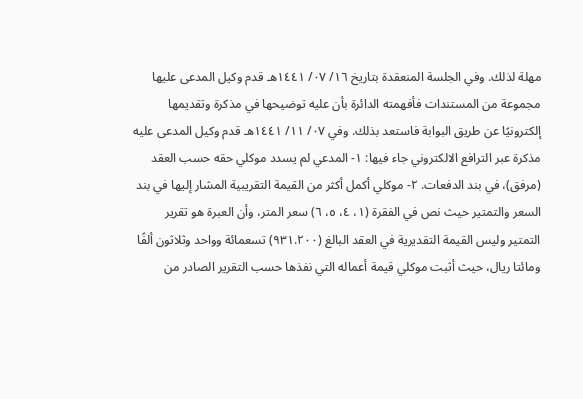مهلة لذلك. وفي الجلسة المنعقدة بتاريخ ١٦/ ٠٧/ ١٤٤١هـ قدم وكيل المدعى عليها مجموعة من المستندات فأفهمته الدائرة بأن عليه توضيحها في مذكرة وتقديمها إلكترونيًا عن طريق البوابة فاستعد بذلك. وفي ٠٧/ ١١/ ١٤٤١هـ قدم وكيل المدعى عليه مذكرة عبر الترافع الالكتروني جاء فيها: ١- المدعي لم يسدد موكلي حقه حسب العقد (مرفق)، في بند الدفعات. ٢- موكلي أكمل أكثر من القيمة التقريبية المشار إليها في بند السعر والتمتير حيث نص في الفقرة (١، ٤، ٥، ٦) سعر المتر، وأن العبرة هو تقرير التمتير وليس القيمة التقديرية في العقد البالغ (٩٣١.٢٠٠) تسعمائة وواحد وثلاثون ألفًا ومائتا ريال، حيث أثبت موكلي قيمة أعماله التي نفذها حسب التقرير الصادر من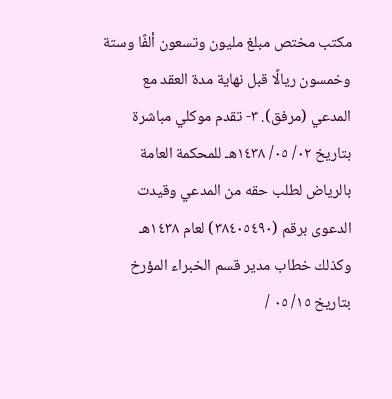مكتب مختص مبلغ مليون وتسعون ألفًا وستة وخمسون ريالًا قبل نهاية مدة العقد مع المدعي (مرفق). ٣- تقدم موكلي مباشرة بتاريخ ٠٢/ ٠٥/ ١٤٣٨هـ للمحكمة العامة بالرياض لطلب حقه من المدعي وقيدت الدعوى برقم (٣٨٤٠٥٤٩٠) لعام ١٤٣٨هـ وكذلك خطاب مدير قسم الخبراء المؤرخ بتاريخ ١٥/ ٠٥ /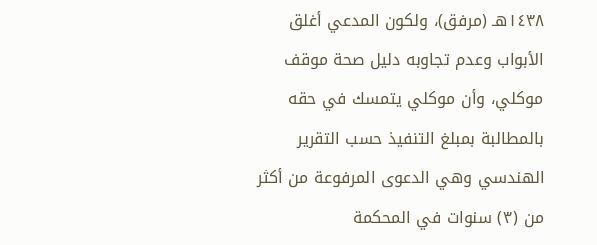١٤٣٨هـ (مرفق)، ولكون المدعي أغلق الأبواب وعدم تجاوبه دليل صحة موقف موكلي، وأن موكلي يتمسك في حقه بالمطالبة بمبلغ التنفيذ حسب التقرير الهندسي وهي الدعوى المرفوعة من أكثر من (٣) سنوات في المحكمة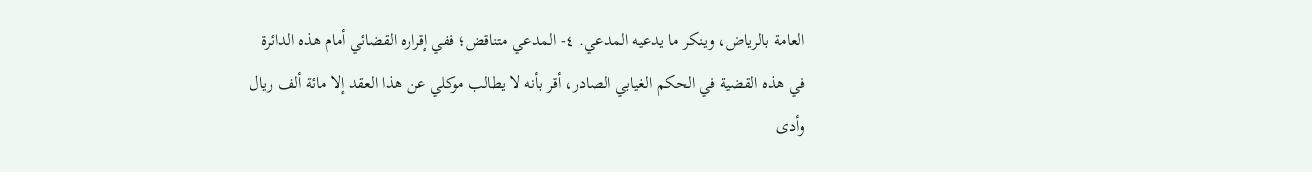العامة بالرياض، وينكر ما يدعيه المدعي. ٤- المدعي متناقض؛ ففي إقراره القضائي أمام هذه الدائرة في هذه القضية في الحكم الغيابي الصادر، أقر بأنه لا يطالب موكلي عن هذا العقد إلا مائة ألف ريال وأدى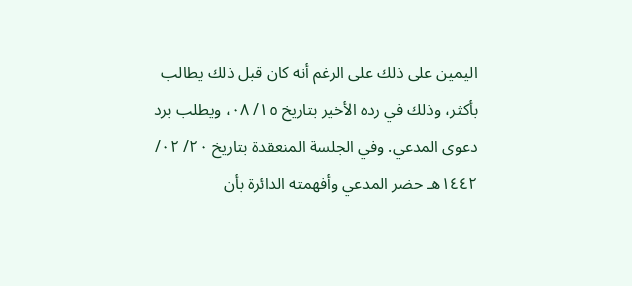اليمين على ذلك على الرغم أنه كان قبل ذلك يطالب بأكثر، وذلك في رده الأخير بتاريخ ١٥/ ٠٨، ويطلب برد دعوى المدعي. وفي الجلسة المنعقدة بتاريخ ٢٠/ ٠٢/ ١٤٤٢هـ حضر المدعي وأفهمته الدائرة بأن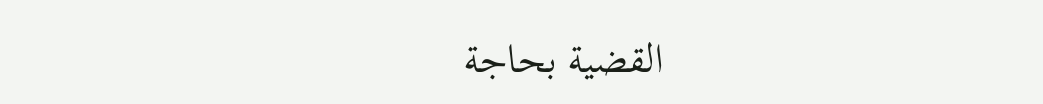القضية بحاجة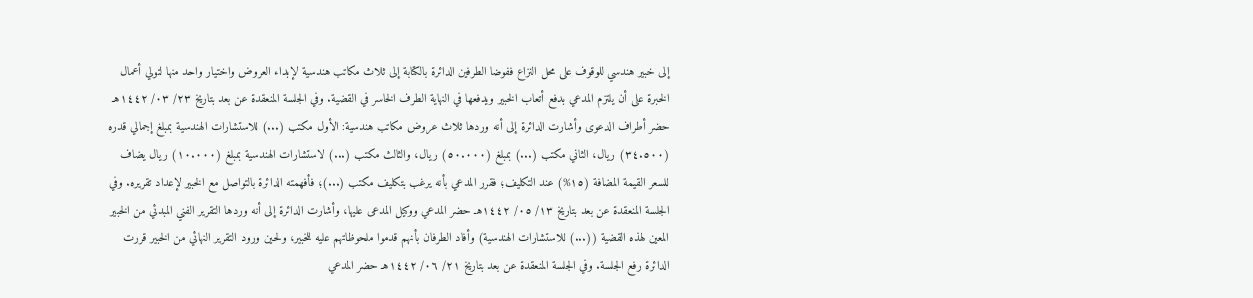إلى خبير هندسي للوقوف على محل النزاع ففوضا الطرفين الدائرة بالكتابة إلى ثلاث مكاتب هندسية لإبداء العروض واختيار واحد منها لتولي أعمال الخبرة على أن يلتزم المدعي بدفع أتعاب الخبير ويدفعها في النهاية الطرف الخاسر في القضية. وفي الجلسة المنعقدة عن بعد بتاريخ ٢٣/ ٠٣/ ١٤٤٢هـ حضر أطراف الدعوى وأشارت الدائرة إلى أنه وردها ثلاث عروض مكاتب هندسية: الأول مكتب (...) للاستشارات الهندسية بمبلغ إجمالي قدره (٣٤.٥٠٠) ريال، الثاني مكتب (...) بمبلغ (٥٠.٠٠٠) ريال، والثالث مكتب (...) لاستشارات الهندسية بمبلغ (١٠.٠٠٠) ريال يضاف للسعر القيمة المضافة (١٥%) عند التكليف؛ فقرر المدعي بأنه يرغب بتكليف مكتب (...)؛ فأفهمته الدائرة بالتواصل مع الخبير لإعداد تقريره. وفي الجلسة المنعقدة عن بعد بتاريخ ١٣/ ٠٥/ ١٤٤٢هـ حضر المدعي ووكيل المدعى عليها، وأشارت الدائرة إلى أنه وردها التقرير الفني المبدئي من الخبير المعين لهذه القضية ((...) للاستشارات الهندسية) وأفاد الطرفان بأنهم قدموا ملحوظاتهم عليه للخبير، ولحين ورود التقرير النهائي من الخبير قررت الدائرة رفع الجلسة. وفي الجلسة المنعقدة عن بعد بتاريخ ٢١/ ٠٦/ ١٤٤٢هـ حضر المدعي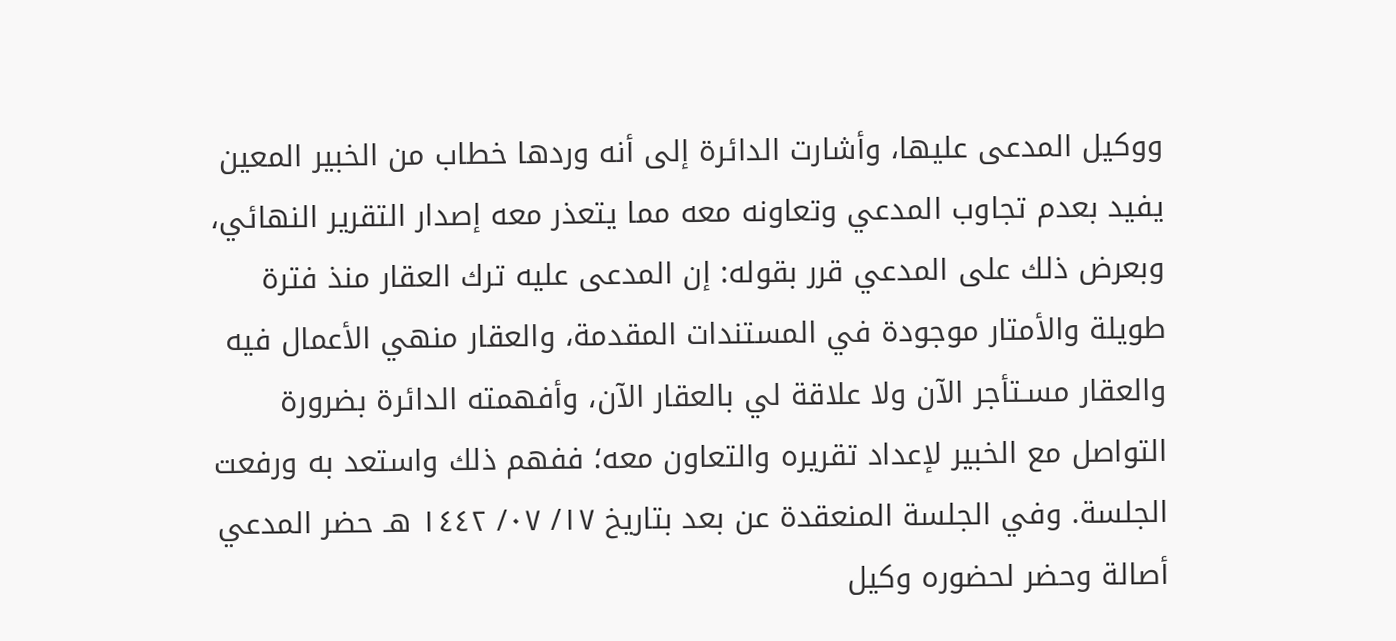ووكيل المدعى عليها، وأشارت الدائرة إلى أنه وردها خطاب من الخبير المعين يفيد بعدم تجاوب المدعي وتعاونه معه مما يتعذر معه إصدار التقرير النهائي، وبعرض ذلك على المدعي قرر بقوله: إن المدعى عليه ترك العقار منذ فترة طويلة والأمتار موجودة في المستندات المقدمة، والعقار منهي الأعمال فيه والعقار مسـتأجر الآن ولا علاقة لي بالعقار الآن، وأفهمته الدائرة بضرورة التواصل مع الخبير لإعداد تقريره والتعاون معه؛ ففهم ذلك واستعد به ورفعت الجلسة. وفي الجلسة المنعقدة عن بعد بتاريخ ١٧/ ٠٧/ ١٤٤٢ هـ حضر المدعي أصالة وحضر لحضوره وكيل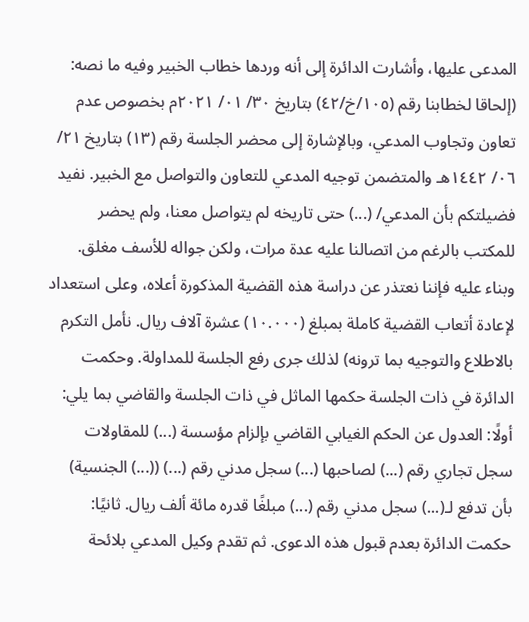المدعى عليها، وأشارت الدائرة إلى أنه وردها خطاب الخبير وفيه ما نصه: (إلحاقا لخطابنا رقم (١٠٥/خ/٤٢) بتاريخ ٣٠/ ٠١/ ٢٠٢١م بخصوص عدم تعاون وتجاوب المدعي، وبالإشارة إلى محضر الجلسة رقم (١٣) بتاريخ ٢١/ ٠٦/ ١٤٤٢هـ والمتضمن توجيه المدعي للتعاون والتواصل مع الخبير. نفيد فضيلتكم بأن المدعي/ (...) حتى تاريخه لم يتواصل معنا، ولم يحضر للمكتب بالرغم من اتصالنا عليه عدة مرات، ولكن جواله للأسف مغلق. وبناء عليه فإننا نعتذر عن دراسة هذه القضية المذكورة أعلاه، وعلى استعداد لإعادة أتعاب القضية كاملة بمبلغ (١٠.٠٠٠) عشرة آلاف ريال. نأمل التكرم بالاطلاع والتوجيه بما ترونه) لذلك جرى رفع الجلسة للمداولة. وحكمت الدائرة في ذات الجلسة حكمها الماثل في ذات الجلسة والقاضي بما يلي: أولًا: العدول عن الحكم الغيابي القاضي بإلزام مؤسسة (...) للمقاولات سجل تجاري رقم (...) لصاحبها (...) سجل مدني رقم (...) ((...) الجنسية) بأن تدفع لـ(...) سجل مدني رقم (...) مبلغًا قدره مائة ألف ريال. ثانيًا: حكمت الدائرة بعدم قبول هذه الدعوى. ثم تقدم وكيل المدعي بلائحة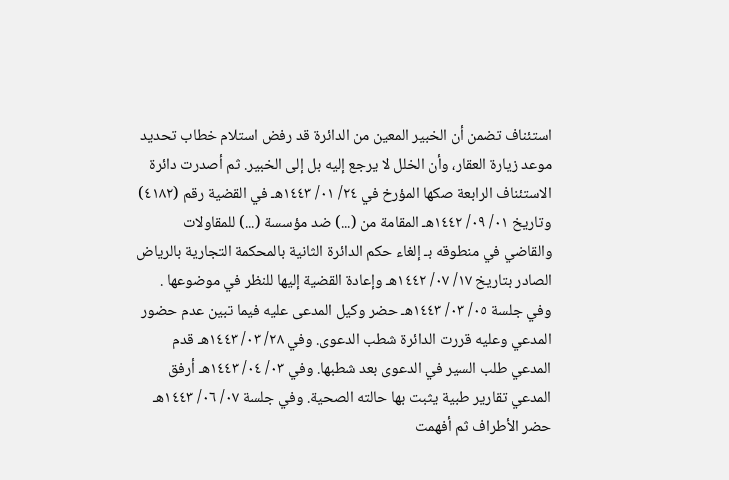استئناف تضمن أن الخبير المعين من الدائرة قد رفض استلام خطاب تحديد موعد زيارة العقار، وأن الخلل لا يرجع إليه بل إلى الخبير. ثم أصدرت دائرة الاستئناف الرابعة صكها المؤرخ في ٢٤/ ٠١/ ١٤٤٣هـ في القضية رقم (٤١٨٢) وتاريخ ٠١/ ٠٩/ ١٤٤٢هـ المقامة من (...) ضد مؤسسة (...) للمقاولات والقاضي في منطوقه بـ إلغاء حكم الدائرة الثانية بالمحكمة التجارية بالرياض الصادر بتاريخ ١٧/ ٠٧/ ١٤٤٢هـ وإعادة القضية إليها للنظر في موضوعها . وفي جلسة ٠٥/ ٠٣/ ١٤٤٣هـ حضر وكيل المدعى عليه فيما تبين عدم حضور المدعي وعليه قررت الدائرة شطب الدعوى. وفي ٢٨/ ٠٣/ ١٤٤٣هـ قدم المدعي طلب السير في الدعوى بعد شطبها. وفي ٠٣/ ٠٤/ ١٤٤٣هـ أرفق المدعي تقارير طبية يثبت بها حالته الصحية. وفي جلسة ٠٧/ ٠٦/ ١٤٤٣هـ حضر الأطراف ثم أفهمت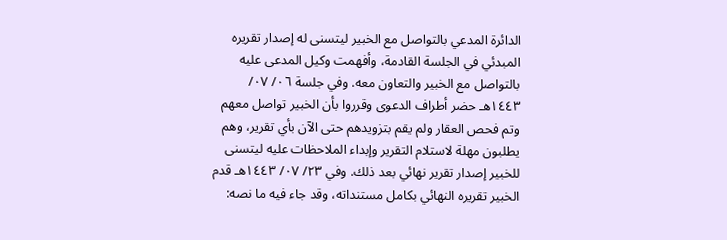الدائرة المدعي بالتواصل مع الخبير ليتسنى له إصدار تقريره المبدئي في الجلسة القادمة، وأفهمت وكيل المدعى عليه بالتواصل مع الخبير والتعاون معه. وفي جلسة ٠٦/ ٠٧/ ١٤٤٣هـ حضر أطراف الدعوى وقرروا بأن الخبير تواصل معهم وتم فحص العقار ولم يقم بتزويدهم حتى الآن بأي تقرير، وهم يطلبون مهلة لاستلام التقرير وإبداء الملاحظات عليه ليتسنى للخبير إصدار تقرير نهائي بعد ذلك. وفي ٢٣/ ٠٧/ ١٤٤٣هـ قدم الخبير تقريره النهائي بكامل مستنداته، وقد جاء فيه ما نصه: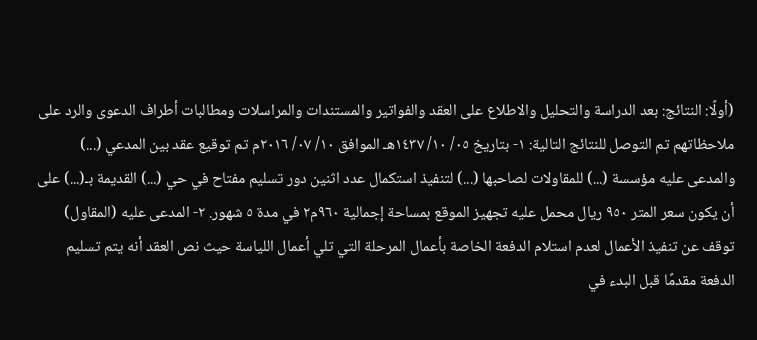(أولًا: النتائج: بعد الدراسة والتحليل والاطلاع على العقد والفواتير والمستندات والمراسلات ومطالبات أطراف الدعوى والرد على ملاحظاتهم تم التوصل للنتائج التالية: ١- بتاريخ ٠٥/ ١٠/ ١٤٣٧هـ الموافق ١٠/ ٠٧/ ٢٠١٦م تم توقيع عقد بين المدعي (...) والمدعى عليه مؤسسة (...) للمقاولات لصاحبها (...) لتنفيذ استكمال عدد اثنين دور تسليم مفتاح في حي (...) القديمة بـ(...) على أن يكون سعر المتر ٩٥٠ ريال محمل عليه تجهيز الموقع بمساحة إجمالية ٩٦٠م٢ في مدة ٥ شهور. ٢- المدعى عليه (المقاول) توقف عن تنفيذ الأعمال لعدم استلام الدفعة الخاصة بأعمال المرحلة التي تلي أعمال اللياسة حيث نص العقد أنه يتم تسليم الدفعة مقدمًا قبل البدء في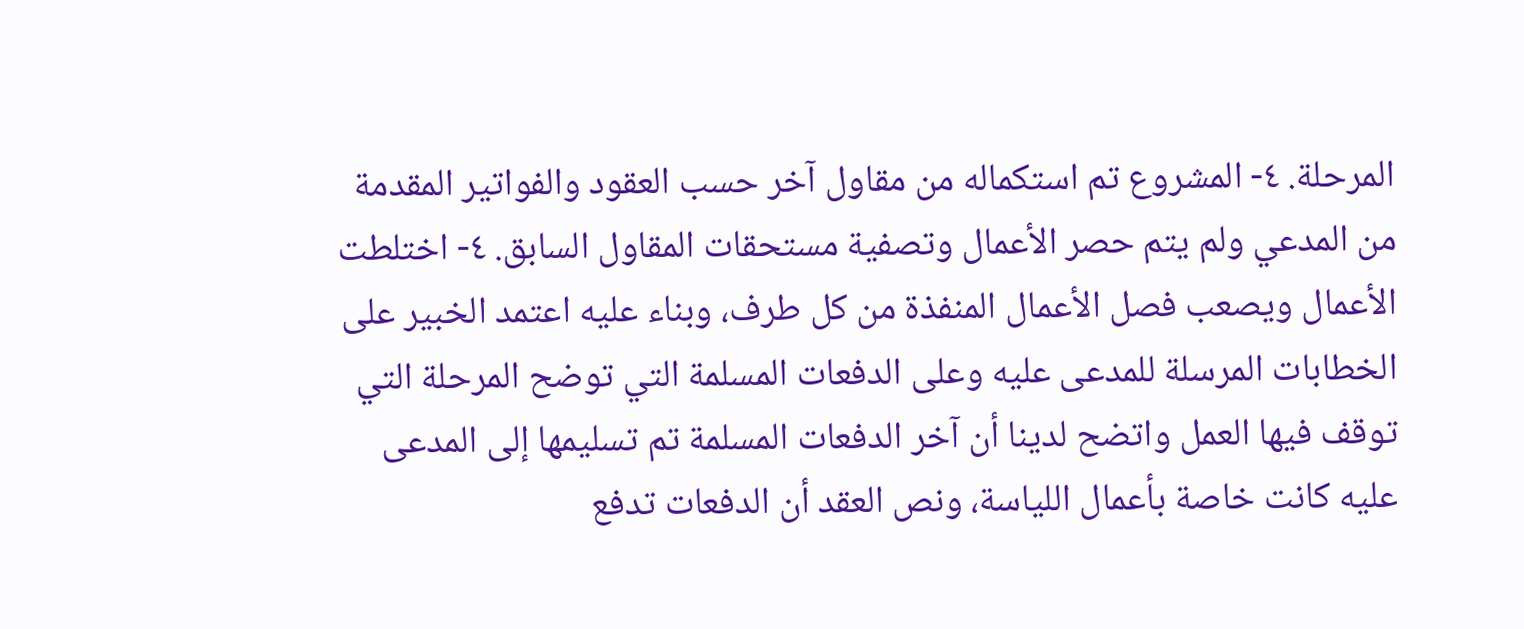المرحلة. ٤- المشروع تم استكماله من مقاول آخر حسب العقود والفواتير المقدمة من المدعي ولم يتم حصر الأعمال وتصفية مستحقات المقاول السابق. ٤- اختلطت الأعمال ويصعب فصل الأعمال المنفذة من كل طرف، وبناء عليه اعتمد الخبير على الخطابات المرسلة للمدعى عليه وعلى الدفعات المسلمة التي توضح المرحلة التي توقف فيها العمل واتضح لدينا أن آخر الدفعات المسلمة تم تسليمها إلى المدعى عليه كانت خاصة بأعمال اللياسة، ونص العقد أن الدفعات تدفع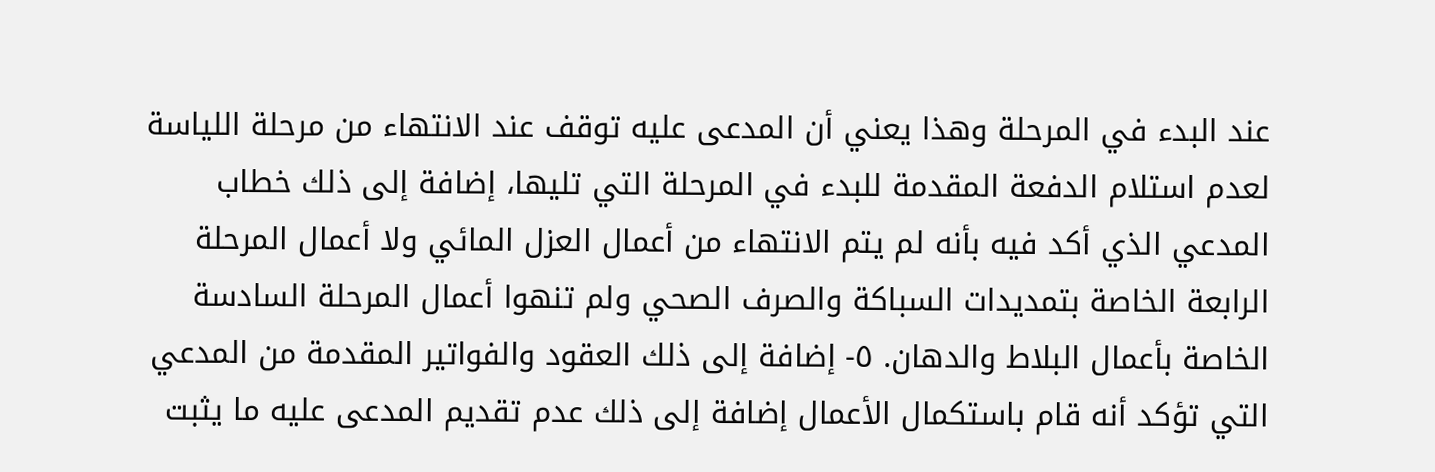عند البدء في المرحلة وهذا يعني أن المدعى عليه توقف عند الانتهاء من مرحلة اللياسة لعدم استلام الدفعة المقدمة للبدء في المرحلة التي تليها، إضافة إلى ذلك خطاب المدعي الذي أكد فيه بأنه لم يتم الانتهاء من أعمال العزل المائي ولا أعمال المرحلة الرابعة الخاصة بتمديدات السباكة والصرف الصحي ولم تنهوا أعمال المرحلة السادسة الخاصة بأعمال البلاط والدهان. ٥- إضافة إلى ذلك العقود والفواتير المقدمة من المدعي التي تؤكد أنه قام باستكمال الأعمال إضافة إلى ذلك عدم تقديم المدعى عليه ما يثبت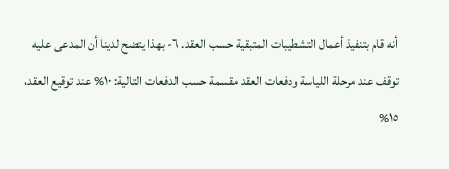أنه قام بتنفيذ أعمال التشطيبات المتبقية حسب العقد. ٦- بهذا يتضح لدينا أن المدعى عليه توقف عند مرحلة اللياسة ودفعات العقد مقسمة حسب الدفعات التالية: ١٠% عند توقيع العقد، ١٥%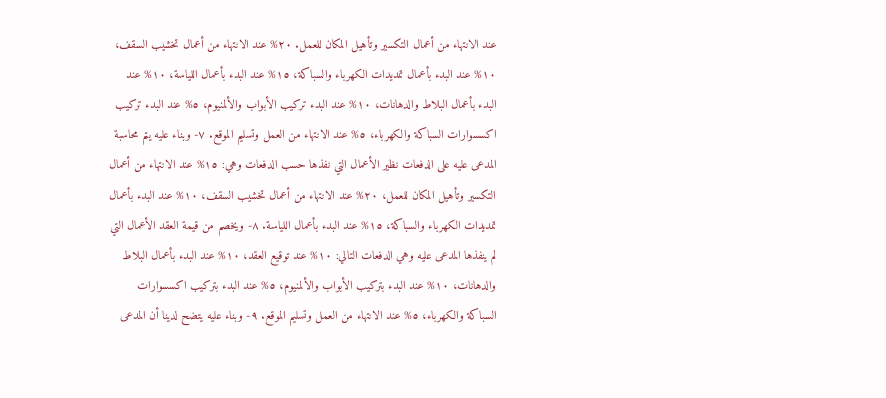عند الانتهاء من أعمال التكسير وتأهيل المكان للعمل. ٢٠% عند الانتهاء من أعمال تخشيب السقف، ١٠% عند البدء بأعمال تمديدات الكهرباء والسباكة، ١٥% عند البدء بأعمال اللياسة، ١٠% عند البدء بأعمال البلاط والدهانات، ١٠% عند البدء تركيب الأبواب والألمنيوم، ٥% عند البدء تركيب اكسسوارات السباكة والكهرباء، ٥% عند الانتهاء من العمل وتسليم الموقع. ٧- وبناء عليه يتم محاسبة المدعى عليه على الدفعات نظير الأعمال التي نفذها حسب الدفعات وهي: ١٥% عند الانتهاء من أعمال التكسير وتأهيل المكان للعمل، ٢٠% عند الانتهاء من أعمال تخشيب السقف، ١٠% عند البدء بأعمال تمديدات الكهرباء والسباكة، ١٥% عند البدء بأعمال اللياسة. ٨- ويخصم من قيمة العقد الأعمال التي لم ينفذها المدعى عليه وهي الدفعات التالي: ١٠% عند توقيع العقد، ١٠% عند البدء بأعمال البلاط والدهانات، ١٠% عند البدء بتركيب الأبواب والألمنيوم، ٥% عند البدء بتركيب اكسسوارات السباكة والكهرباء، ٥% عند الانتهاء من العمل وتسليم الموقع. ٩- وبناء عليه يتضح لدينا أن المدعى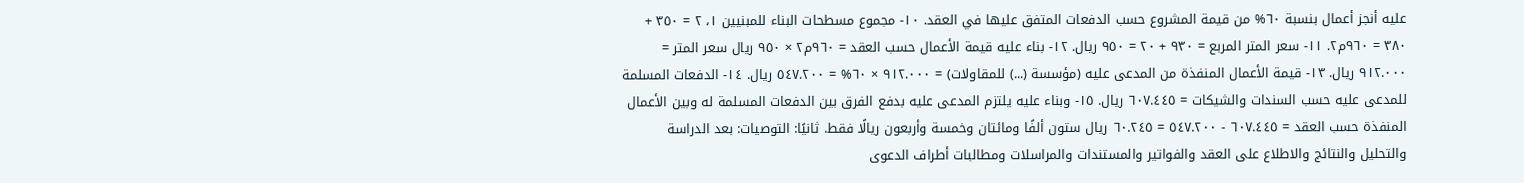عليه أنجز أعمال بنسبة ٦٠% من قيمة المشروع حسب الدفعات المتفق عليها في العقد. ١٠- مجموع مسطحات البناء للمبنيين ١، ٢ = ٣٥٠ + ٣٨٠ = ٩٦٠م٢. ١١- سعر المتر المربع = ٩٣٠ + ٢٠ = ٩٥٠ ريال. ١٢- بناء عليه قيمة الأعمال حسب العقد = ٩٦٠م٢ × ٩٥٠ ريال سعر المتر = ٩١٢.٠٠٠ ريال. ١٣- قيمة الأعمال المنفذة من المدعى عليه (مؤسسة (...) للمقاولات) = ٩١٢.٠٠٠ × ٦٠% = ٥٤٧.٢٠٠ ريال. ١٤- الدفعات المسلمة للمدعى عليه حسب السندات والشيكات = ٦٠٧.٤٤٥ ريال. ١٥- وبناء عليه يلتزم المدعى عليه بدفع الفرق بين الدفعات المسلمة له وبين الأعمال المنفذة حسب العقد = ٦٠٧.٤٤٥ - ٥٤٧.٢٠٠ = ٦٠.٢٤٥ ريال ستون ألفًا ومائتان وخمسة وأربعون ريالًا فقط. ثانيًا: التوصيات: بعد الدراسة والتحليل والنتائج والاطلاع على العقد والفواتير والمستندات والمراسلات ومطالبات أطراف الدعوى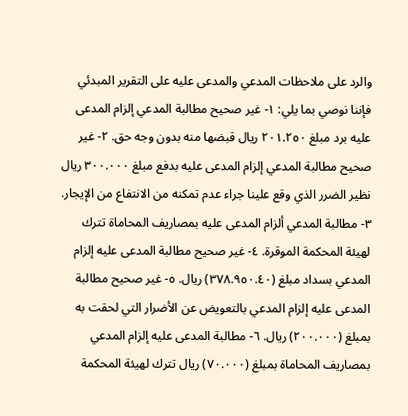والرد على ملاحظات المدعي والمدعى عليه على التقرير المبدئي فإننا نوصي بما يلي: ١- غير صحيح مطالبة المدعي إلزام المدعى عليه برد مبلغ ٢٠١.٢٥٠ ريال قبضها منه بدون وجه حق. ٢- غير صحيح مطالبة المدعي إلزام المدعى عليه بدفع مبلغ ٣٠٠.٠٠٠ ريال نظير الضرر الذي وقع علينا جراء عدم تمكنه من الانتفاع من الإيجار. ٣- مطالبة المدعي ألزام المدعى عليه بمصاريف المحاماة تترك لهيئة المحكمة الموقرة. ٤- غير صحيح مطالبة المدعى عليه إلزام المدعي بسداد مبلغ (٣٧٨.٩٥٠.٤٠) ريال. ٥- غير صحيح مطالبة المدعى عليه إلزام المدعي بالتعويض عن الأضرار التي لحقت به بمبلغ (٢٠٠.٠٠٠) ريال. ٦- مطالبة المدعى عليه إلزام المدعي بمصاريف المحاماة بمبلغ (٧٠.٠٠٠) ريال تترك لهيئة المحكمة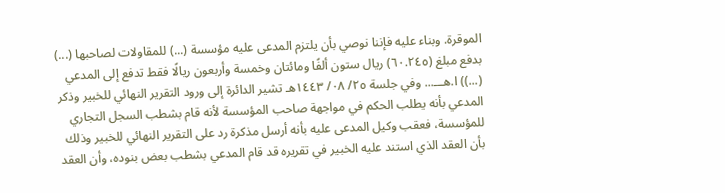الموقرة. وبناء عليه فإننا نوصي بأن يلتزم المدعى عليه مؤسسة (...) للمقاولات لصاحبها (...) بدفع مبلغ (٦٠.٢٤٥) ريال ستون ألفًا ومائتان وخمسة وأربعون ريالًا فقط تدفع إلى المدعي (...)) ا.هـــ... وفي جلسة ٢٥/ ٠٨/ ١٤٤٣هـ تشير الدائرة إلى ورود التقرير النهائي للخبير وذكر المدعي بأنه يطلب الحكم في مواجهة صاحب المؤسسة لأنه قام بشطب السجل التجاري للمؤسسة، فعقب وكيل المدعى عليه بأنه أرسل مذكرة رد على التقرير النهائي للخبير وذلك بأن العقد الذي استند عليه الخبير في تقريره قد قام المدعي بشطب بعض بنوده، وأن العقد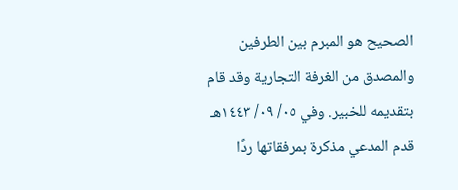الصحيح هو المبرم بين الطرفين والمصدق من الغرفة التجارية وقد قام بتقديمه للخبير. وفي ٠٥/ ٠٩/ ١٤٤٣هـ قدم المدعي مذكرة بمرفقاتها ردًا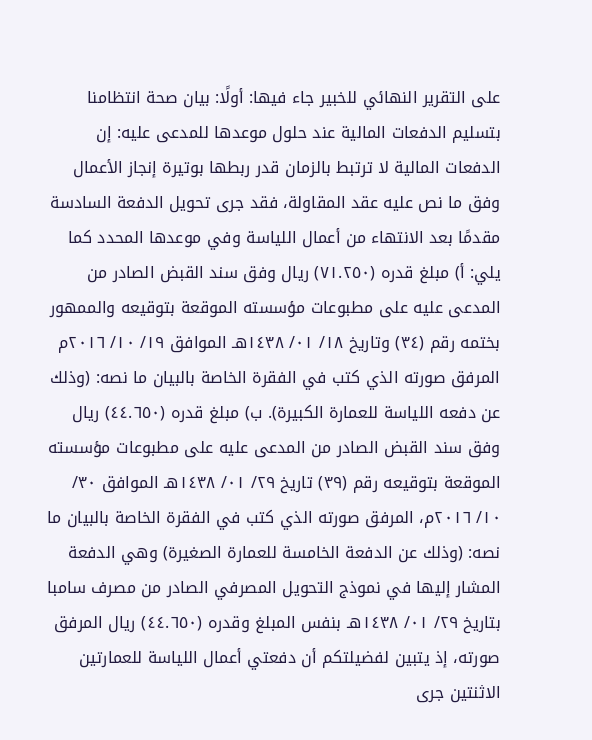على التقرير النهائي للخبير جاء فيها: أولًا: بيان صحة انتظامنا بتسليم الدفعات المالية عند حلول موعدها للمدعى عليه: إن الدفعات المالية لا ترتبط بالزمان قدر ربطها بوتيرة إنجاز الأعمال وفق ما نص عليه عقد المقاولة، فقد جرى تحويل الدفعة السادسة مقدمًا بعد الانتهاء من أعمال اللياسة وفي موعدها المحدد كما يلي: أ) مبلغ قدره (٧١.٢٥٠) ريال وفق سند القبض الصادر من المدعى عليه على مطبوعات مؤسسته الموقعة بتوقيعه والممهور بختمه رقم (٣٤) وتاريخ ١٨/ ٠١/ ١٤٣٨هـ الموافق ١٩/ ١٠/ ٢٠١٦م المرفق صورته الذي كتب في الفقرة الخاصة بالبيان ما نصه: (وذلك عن دفعه اللياسة للعمارة الكبيرة). ب) مبلغ قدره (٤٤.٦٥٠) ريال وفق سند القبض الصادر من المدعى عليه على مطبوعات مؤسسته الموقعة بتوقيعه رقم (٣٩) تاريخ ٢٩/ ٠١/ ١٤٣٨هـ الموافق ٣٠/ ١٠/ ٢٠١٦م، المرفق صورته الذي كتب في الفقرة الخاصة بالبيان ما نصه: (وذلك عن الدفعة الخامسة للعمارة الصغيرة) وهي الدفعة المشار إليها في نموذج التحويل المصرفي الصادر من مصرف سامبا بتاريخ ٢٩/ ٠١/ ١٤٣٨هـ بنفس المبلغ وقدره (٤٤.٦٥٠) ريال المرفق صورته، إذ يتبين لفضيلتكم أن دفعتي أعمال اللياسة للعمارتين الاثنتين جرى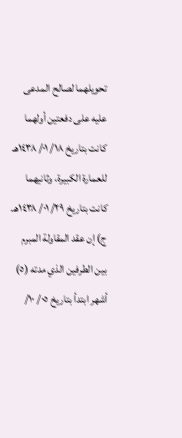تحويلهما لصالح المدعى عليه على دفعتين أولهما كانت بتاريخ ١٨/ ٠١/ ١٤٣٨هـ للعمارة الكبيرة، وثانيهما كانت بتاريخ ٢٩/ ٠١/ ١٤٣٨هـ. ج) إن عقد المقاولة المبرم بين الطرفين الذي مدته (٥) أشهر ابتدأ بتاريخ ٠٥/ ١٠/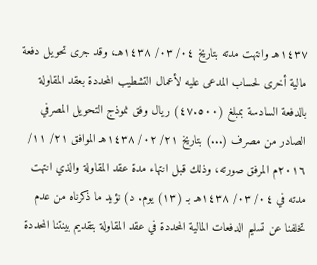١٤٣٧هـ وانتهت مدته بتاريخ ٠٤/ ٠٣/ ١٤٣٨هـ، وقد جرى تحويل دفعة مالية أخرى لحساب المدعى عليه لأعمال التشطيب المحددة بعقد المقاولة بالدفعة السادسة بمبلغ (٤٧.٥٠٠) ريال وفق نموذج التحويل المصرفي الصادر من مصرف (...) بتاريخ ٢١/ ٠٢/ ١٤٣٨هـ الموافق ٢١/ ١١/ ٢٠١٦م المرفق صورته، وذلك قبل انتهاء مدة عقد المقاولة والذي انتهت مدته في ٠٤/ ٠٣/ ١٤٣٨هـ بـ (١٣) يوم. د) نؤيد ما ذكرناه من عدم تخلفنا عن تسليم الدفعات المالية المحددة في عقد المقاولة بتقديم بينتنا المحددة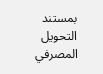بمستند التحويل المصرفي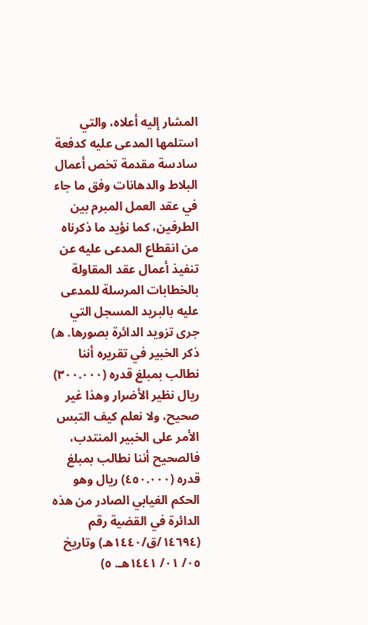المشار إليه أعلاه، والتي استلمها المدعى عليه كدفعة سادسة مقدمة تخص أعمال البلاط والدهانات وفق ما جاء في عقد العمل المبرم بين الطرفين، كما نؤيد ما ذكرناه من انقطاع المدعى عليه عن تنفيذ أعمال عقد المقاولة بالخطابات المرسلة للمدعى عليه بالبريد المسجل التي جرى تزويد الدائرة بصورها. ه) ذكر الخبير في تقريره أننا نطالب بمبلغ قدره (٣٠٠.٠٠٠) ريال نظير الأضرار وهذا غير صحيح، ولا نعلم كيف التبس الأمر على الخبير المنتدب، فالصحيح أننا نطالب بمبلغ قدره (٤٥٠.٠٠٠) ريال وهو الحكم الغيابي الصادر من هذه الدائرة في القضية رقم (١٤٦٩٤/ق/١٤٤٠هـ) وتاريخ ٠٥/ ٠١/ ١٤٤١هـ. ٥)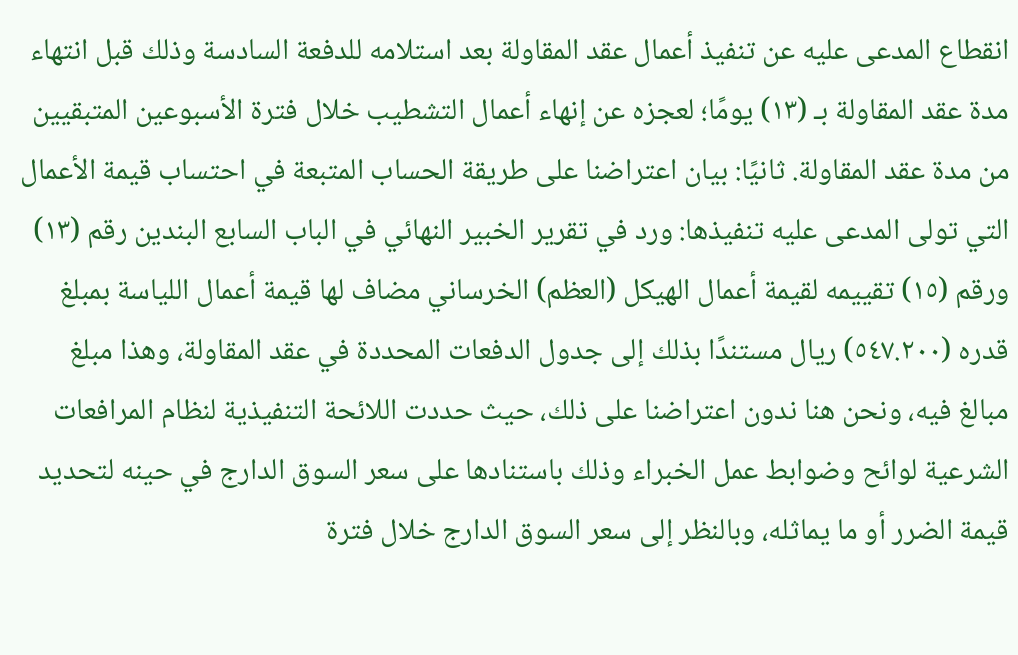انقطاع المدعى عليه عن تنفيذ أعمال عقد المقاولة بعد استلامه للدفعة السادسة وذلك قبل انتهاء مدة عقد المقاولة بـ (١٣) يومًا؛ لعجزه عن إنهاء أعمال التشطيب خلال فترة الأسبوعين المتبقيين من مدة عقد المقاولة. ثانيًا: بيان اعتراضنا على طريقة الحساب المتبعة في احتساب قيمة الأعمال التي تولى المدعى عليه تنفيذها: ورد في تقرير الخبير النهائي في الباب السابع البندين رقم (١٣) ورقم (١٥) تقييمه لقيمة أعمال الهيكل (العظم) الخرساني مضاف لها قيمة أعمال اللياسة بمبلغ قدره (٥٤٧.٢٠٠) ريال مستندًا بذلك إلى جدول الدفعات المحددة في عقد المقاولة، وهذا مبلغ مبالغ فيه، ونحن هنا ندون اعتراضنا على ذلك، حيث حددت اللائحة التنفيذية لنظام المرافعات الشرعية لوائح وضوابط عمل الخبراء وذلك باستنادها على سعر السوق الدارج في حينه لتحديد قيمة الضرر أو ما يماثله، وبالنظر إلى سعر السوق الدارج خلال فترة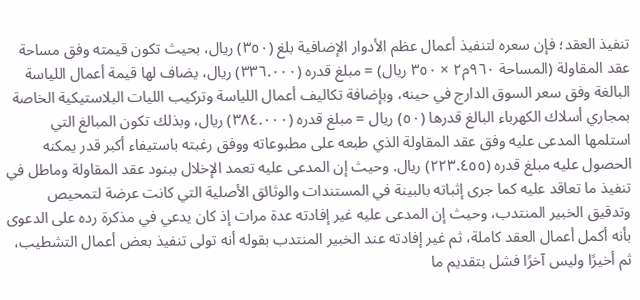تنفيذ العقد؛ فإن سعره لتنفيذ أعمال عظم الأدوار الإضافية بلغ (٣٥٠) ريال، بحيث تكون قيمته وفق مساحة عقد المقاولة (المساحة ٩٦٠م٢ × ٣٥٠ ريال) = مبلغ قدره (٣٣٦.٠٠٠) ريال، يضاف لها قيمة أعمال اللياسة البالغة وفق سعر السوق الدارج في حينه، وبإضافة تكاليف أعمال اللياسة وتركيب الليات البلاستيكية الخاصة بمجاري أسلاك الكهرباء البالغ قدرها (٥٠) ريال = مبلغ قدره (٣٨٤.٠٠٠) ريال، وبذلك تكون المبالغ التي استلمها المدعى عليه وفق عقد المقاولة الذي طبعه على مطبوعاته ووفق رغبته باستيفاء أكبر قدر يمكنه الحصول عليه مبلغ قدره (٢٢٣.٤٥٥) ريال. وحيث إن المدعى عليه تعمد الإخلال ببنود عقد المقاولة وماطل في تنفيذ ما تعاقد عليه كما جرى إثباته بالبينة في المستندات والوثائق الأصلية التي كانت عرضة لتمحيص وتدقيق الخبير المنتدب، وحيث إن المدعى عليه غير إفادته عدة مرات إذ كان يدعي في مذكرة رده على الدعوى بأنه أكمل أعمال العقد كاملة، ثم غير إفادته عند الخبير المنتدب بقوله أنه تولى تنفيذ بعض أعمال التشطيب، ثم أخيرًا وليس آخرًا فشل بتقديم ما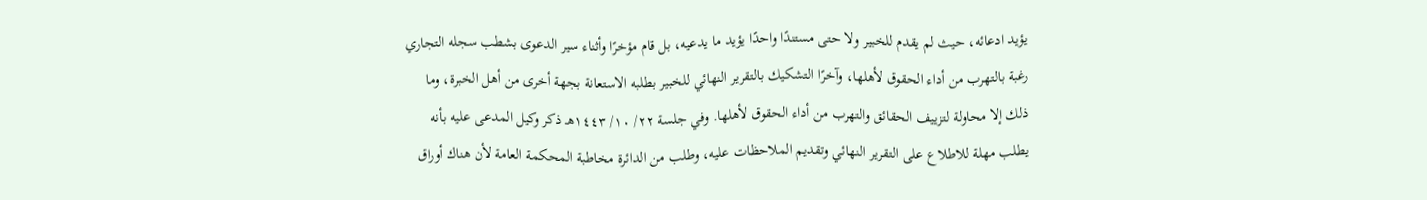يؤيد ادعائه، حيث لم يقدم للخبير ولا حتى مستندًا واحدًا يؤيد ما يدعيه، بل قام مؤخرًا وأثناء سير الدعوى بشطب سجله التجاري رغبة بالتهرب من أداء الحقوق لأهلها، وآخرًا التشكيك بالتقرير النهائي للخبير بطلبه الاستعانة بجهة أخرى من أهل الخبرة، وما ذلك إلا محاولة لتزييف الحقائق والتهرب من أداء الحقوق لأهلها. وفي جلسة ٢٢/ ١٠/ ١٤٤٣هـ ذكر وكيل المدعى عليه بأنه يطلب مهلة للاطلاع على التقرير النهائي وتقديم الملاحظات عليه، وطلب من الدائرة مخاطبة المحكمة العامة لأن هناك أوراق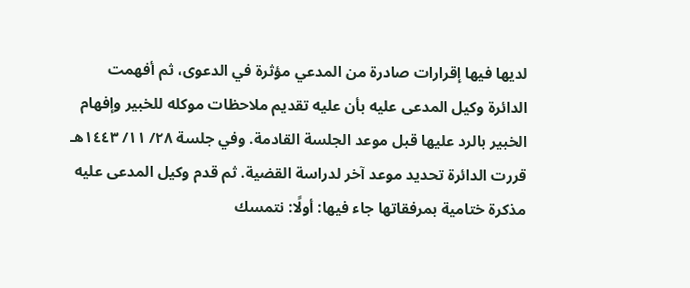لديها فيها إقرارات صادرة من المدعي مؤثرة في الدعوى، ثم أفهمت الدائرة وكيل المدعى عليه بأن عليه تقديم ملاحظات موكله للخبير وإفهام الخبير بالرد عليها قبل موعد الجلسة القادمة. وفي جلسة ٢٨/ ١١/ ١٤٤٣هـ قررت الدائرة تحديد موعد آخر لدراسة القضية. ثم قدم وكيل المدعى عليه مذكرة ختامية بمرفقاتها جاء فيها: أولًا: نتمسك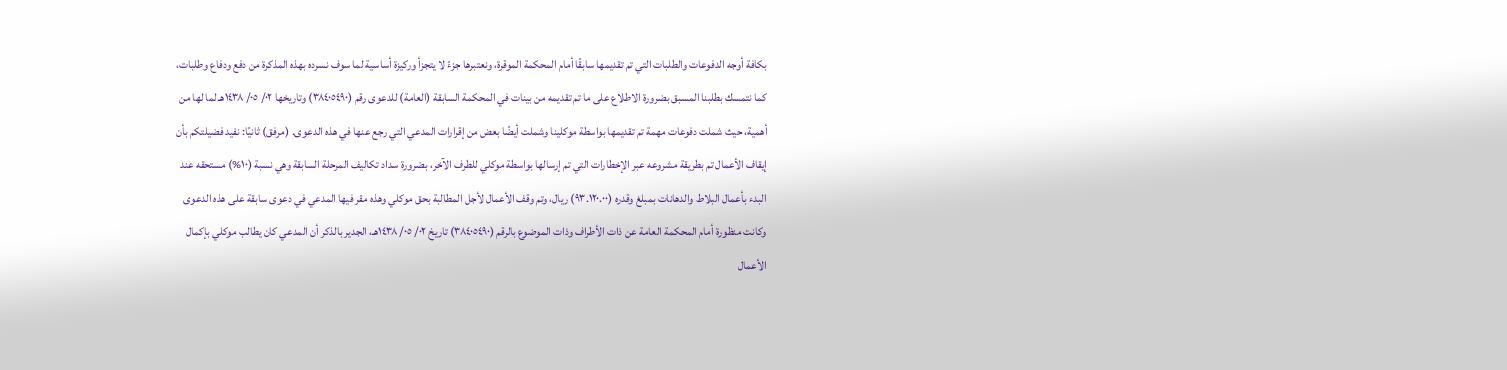بكافة أوجه الدفوعات والطلبات التي تم تقديمها سابقًا أمام المحكمة الموقرة، ونعتبرها جزءً لا يتجزأ وركيزة أساسية لما سوف نسرده بهذه المذكرة من دفع ودفاع وطلبات، كما نتمسك بطلبنا المسبق بضرورة الاطلاع على ما تم تقديمه من بينات في المحكمة السابقة (العامة) للدعوى رقم (٣٨٤٠٥٤٩٠) وتاريخها ٠٢/ ٠٥/ ١٤٣٨هـ لما لها من أهمية، حيث شملت دفوعات مهمة تم تقديمها بواسطة موكلينا وشملت أيضًا بعض من إقرارات المدعي التي رجع عنها في هذه الدعوى. (مرفق) ثانيًا: نفيد فضيلتكم بأن إيقاف الأعمال تم بطريقة مشروعه عبر الإخطارات التي تم إرسالها بواسطة موكلي للطرف الآخر، بضرورة سداد تكاليف المرحلة السابقة وهي نسبة (١٠%) مستحقه عند البدء بأعمال البلاط والدهانات بمبلغ وقدره (٩٣.١٢٠.٠٠) ريال، وتم وقف الأعمال لأجل المطالبة بحق موكلي وهذه مقر فيها المدعي في دعوى سابقة على هذه الدعوى وكانت منظورة أمام المحكمة العامة عن ذات الأطراف وذات الموضوع بالرقم (٣٨٤٠٥٤٩٠) تاريخ ٠٢/ ٠٥/ ١٤٣٨هـ، الجدير بالذكر أن المدعي كان يطالب موكلي بإكمال الأعمال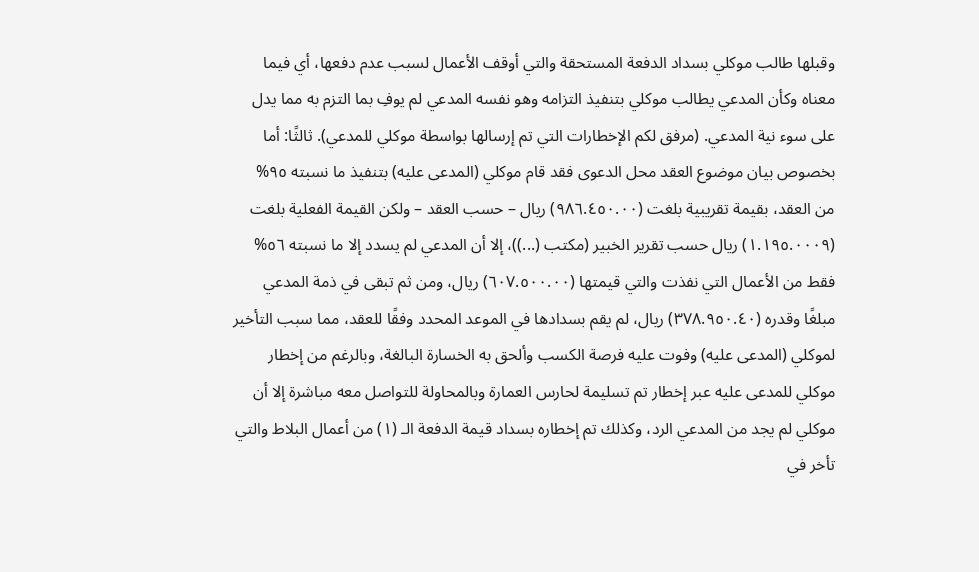وقبلها طالب موكلي بسداد الدفعة المستحقة والتي أوقف الأعمال لسبب عدم دفعها، أي فيما معناه وكأن المدعي يطالب موكلي بتنفيذ التزامه وهو نفسه المدعي لم يوفِ بما التزم به مما يدل على سوء نية المدعي. (مرفق لكم الإخطارات التي تم إرسالها بواسطة موكلي للمدعي). ثالثًا: أما بخصوص بيان موضوع العقد محل الدعوى فقد قام موكلي (المدعى عليه) بتنفيذ ما نسبته ٩٥% من العقد، بقيمة تقريبية بلغت (٩٨٦.٤٥٠.٠٠) ريال – حسب العقد – ولكن القيمة الفعلية بلغت (١.١٩٥.٠٠٠٩) ريال حسب تقرير الخبير (مكتب (...))، إلا أن المدعي لم يسدد إلا ما نسبته ٥٦% فقط من الأعمال التي نفذت والتي قيمتها (٦٠٧.٥٠٠.٠٠) ريال، ومن ثم تبقى في ذمة المدعي مبلغًا وقدره (٣٧٨.٩٥٠.٤٠) ريال، لم يقم بسدادها في الموعد المحدد وفقًا للعقد، مما سبب التأخير لموكلي (المدعى عليه) وفوت عليه فرصة الكسب وألحق به الخسارة البالغة، وبالرغم من إخطار موكلي للمدعى عليه عبر إخطار تم تسليمة لحارس العمارة وبالمحاولة للتواصل معه مباشرة إلا أن موكلي لم يجد من المدعي الرد، وكذلك تم إخطاره بسداد قيمة الدفعة الـ (١) من أعمال البلاط والتي تأخر في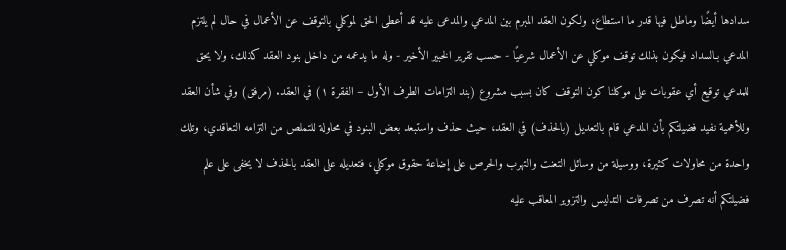سدادها أيضًا وماطل فيها قدر ما استطاع، ولكون العقد المبرم بين المدعي والمدعى عليه قد أعطى الحق لموكلي بالتوقف عن الأعمال في حال لم يلتزم المدعي بـالسداد فيكون بذلك توقف موكلي عن الأعمال شرعيًا - حسب تقرير الخبير الأخير - وله ما يدعمه من داخل بنود العقد كذلك، ولا يحق للمدعي توقيع أي عقوبات على موكلنا كون التوقف كان بسبب مشروع (بند التزامات الطرف الأول – الفقرة ١) في العقد. (مرفق) وفي شأن العقد وللأهمية نفيد فضيلتكم بأن المدعي قام بالتعديل (بالحذف) في العقد، حيث حذف واستبعد بعض البنود في محاولة للتملص من التزامه التعاقدي، وتلك واحدة من محاولات كثيرة، ووسيلة من وسائل التعنت والتهرب والحرص على إضاعة حقوق موكلي، فتعديله على العقد بالحذف لا يخفى على علم فضيلتكم أنه تصرف من تصرفات التدليس والتزوير المعاقب عليه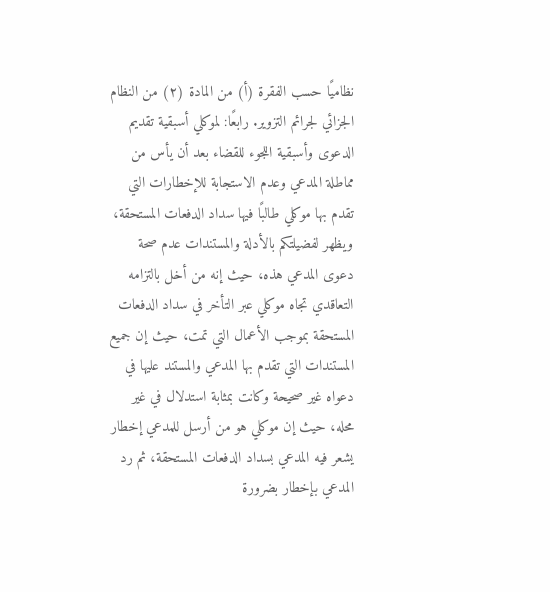نظاميًا حسب الفقرة (أ) من المادة (٢) من النظام الجزائي لجرائم التزوير. رابعًا: لموكلي أسبقية تقديم الدعوى وأسبقية اللجوء للقضاء بعد أن يأس من مماطلة المدعي وعدم الاستجابة للإخطارات التي تقدم بها موكلي طالبًا فيها سداد الدفعات المستحقة، ويظهر لفضيلتكم بالأدلة والمستندات عدم صحة دعوى المدعي هذه، حيث إنه من أخل بالتزامه التعاقدي تجاه موكلي عبر التأخر في سداد الدفعات المستحقة بموجب الأعمال التي تمت، حيث إن جميع المستندات التي تقدم بها المدعي والمستند عليها في دعواه غير صحيحة وكانت بمثابة استدلال في غير محله، حيث إن موكلي هو من أرسل للمدعي إخطار يشعر فيه المدعي بسداد الدفعات المستحقة، ثم رد المدعي بإخطار بضرورة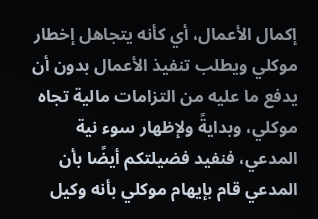إكمال الأعمال، أي كأنه يتجاهل إخطار موكلي ويطلب تنفيذ الأعمال بدون أن يدفع ما عليه من التزامات مالية تجاه موكلي، وبدايةً ولإظهار سوء نية المدعي، فنفيد فضيلتكم أيضًا بأن المدعي قام بإيهام موكلي بأنه وكيل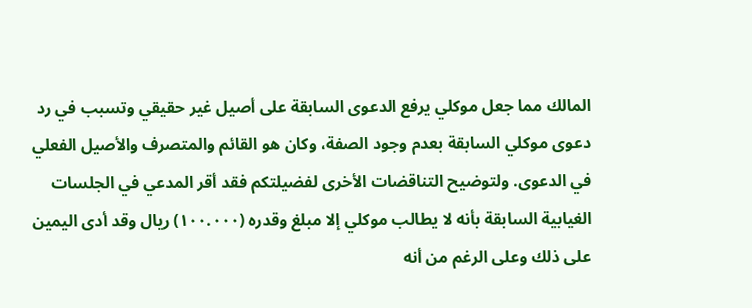المالك مما جعل موكلي يرفع الدعوى السابقة على أصيل غير حقيقي وتسبب في رد دعوى موكلي السابقة بعدم وجود الصفة، وكان هو القائم والمتصرف والأصيل الفعلي في الدعوى. ولتوضيح التناقضات الأخرى لفضيلتكم فقد أقر المدعي في الجلسات الغيابية السابقة بأنه لا يطالب موكلي إلا مبلغ وقدره (١٠٠.٠٠٠) ريال وقد أدى اليمين على ذلك وعلى الرغم من أنه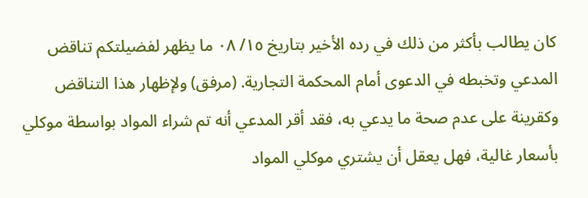كان يطالب بأكثر من ذلك في رده الأخير بتاريخ ١٥/ ٠٨ ما يظهر لفضيلتكم تناقض المدعي وتخبطه في الدعوى أمام المحكمة التجارية. (مرفق) ولإظهار هذا التناقض وكقرينة على عدم صحة ما يدعي به، فقد أقر المدعي أنه تم شراء المواد بواسطة موكلي بأسعار غالية، فهل يعقل أن يشتري موكلي المواد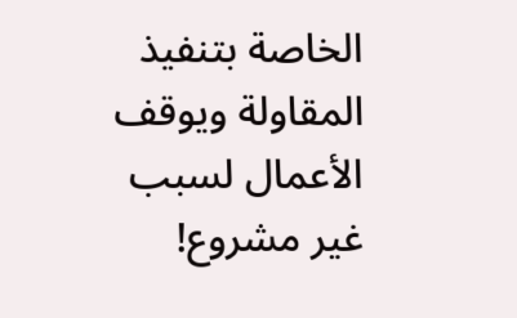الخاصة بتنفيذ المقاولة ويوقف الأعمال لسبب غير مشروع!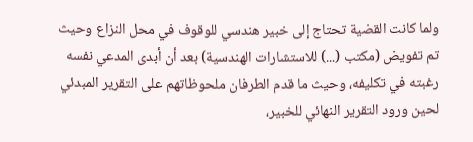ولما كانت القضية تحتاج إلى خبير هندسي للوقوف في محل النزاع وحيث تم تفويض (مكتب (...) للاستشارات الهندسية) بعد أن أبدى المدعي نفسه رغبته في تكليفه، وحيث ما قدم الطرفان ملحوظاتهم على التقرير المبدئي لحين ورود التقرير النهائي للخبير،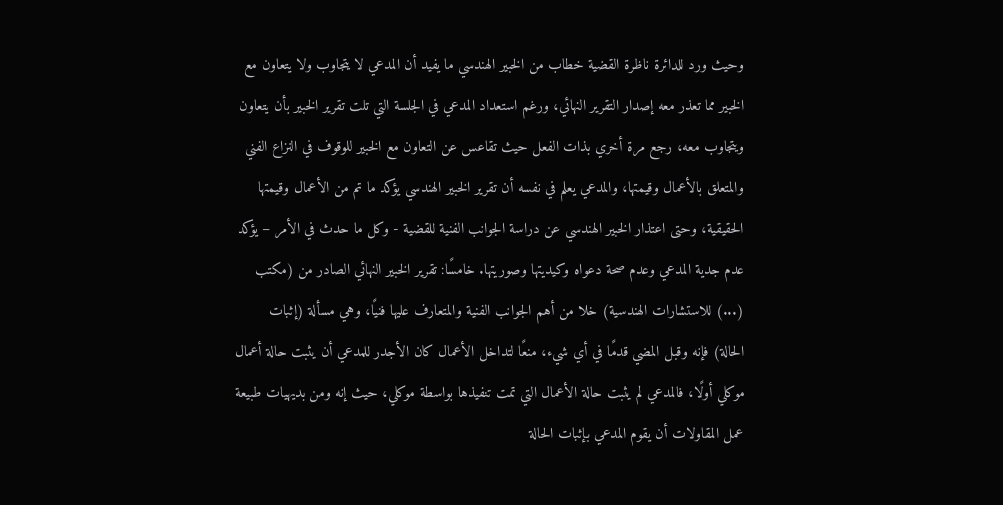وحيث ورد للدائرة ناظرة القضية خطاب من الخبير الهندسي ما يفيد أن المدعي لا يتجاوب ولا يتعاون مع الخبير مما تعذر معه إصدار التقرير النهائي، ورغم استعداد المدعي في الجلسة التي تلت تقرير الخبير بأن يتعاون ويتجاوب معه، رجع مرة أخري بذات الفعل حيث تقاعس عن التعاون مع الخبير للوقوف في النزاع الفني والمتعلق بالأعمال وقيمتها، والمدعي يعلم في نفسه أن تقرير الخبير الهندسي يؤكد ما تم من الأعمال وقيمتها الحقيقية، وحتى اعتذار الخبير الهندسي عن دراسة الجوانب الفنية للقضية - وكل ما حدث في الأمر – يؤكد عدم جدية المدعي وعدم صحة دعواه وكيديتها وصوريتها. خامسًا: تقرير الخبير النهائي الصادر من (مكتب (...) للاستشارات الهندسية) خلا من أهم الجوانب الفنية والمتعارف عليها فنيًا، وهي مسألة (إثبات الحالة) فإنه وقبل المضي قدمًا في أي شيء، منعًا لتداخل الأعمال كان الأجدر للمدعي أن يثبت حالة أعمال موكلي أولًا، فالمدعي لم يثبت حالة الأعمال التي تمت تنفيذها بواسطة موكلي، حيث إنه ومن بديهيات طبيعة عمل المقاولات أن يقوم المدعي بإثبات الحالة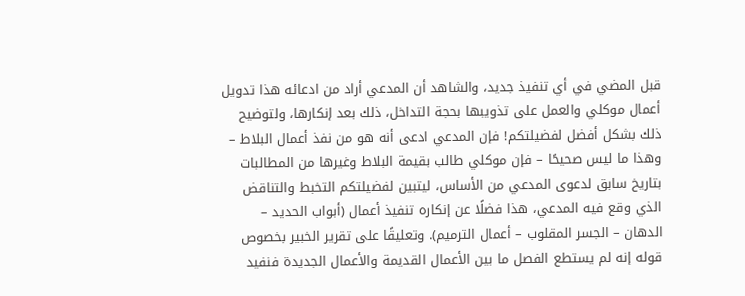قبل المضي في أي تنفيذ جديد، والشاهد أن المدعي أراد من ادعائه هذا تدويل أعمال موكلي والعمل على تذويبها بحجة التداخل، ذلك بعد إنكارها، ولتوضيح ذلك بشكل أفضل لفضيلتكم! فإن المدعي ادعى أنه هو من نفذ أعمال البلاط – وهذا ما ليس صحيحًا – فإن موكلي طالب بقيمة البلاط وغيرها من المطالبات بتاريخ سابق لدعوى المدعي من الأساس، ليتبين لفضيلتكم التخبط والتناقض الذي وقع فيه المدعي، هذا فضلًا عن إنكاره تنفيذ أعمال (أبواب الحديد – الدهان – الجسر المقلوب – أعمال الترميم). وتعليقًا على تقرير الخبير بخصوص قوله إنه لم يستطع الفصل ما بين الأعمال القديمة والأعمال الجديدة فنفيد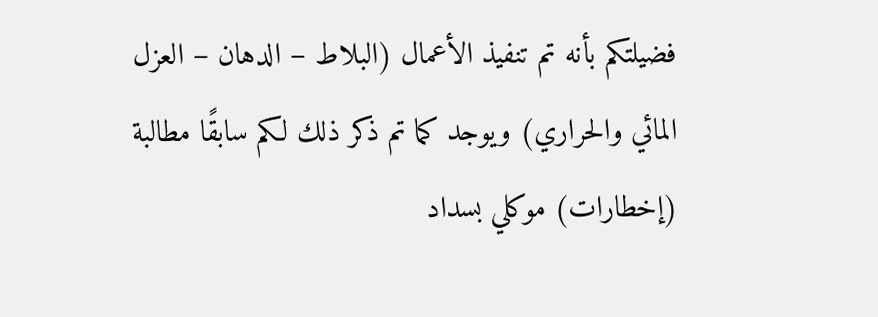فضيلتكم بأنه تم تنفيذ الأعمال (البلاط – الدهان – العزل المائي والحراري) ويوجد كما تم ذكر ذلك لكم سابقًا مطالبة (إخطارات) موكلي بسداد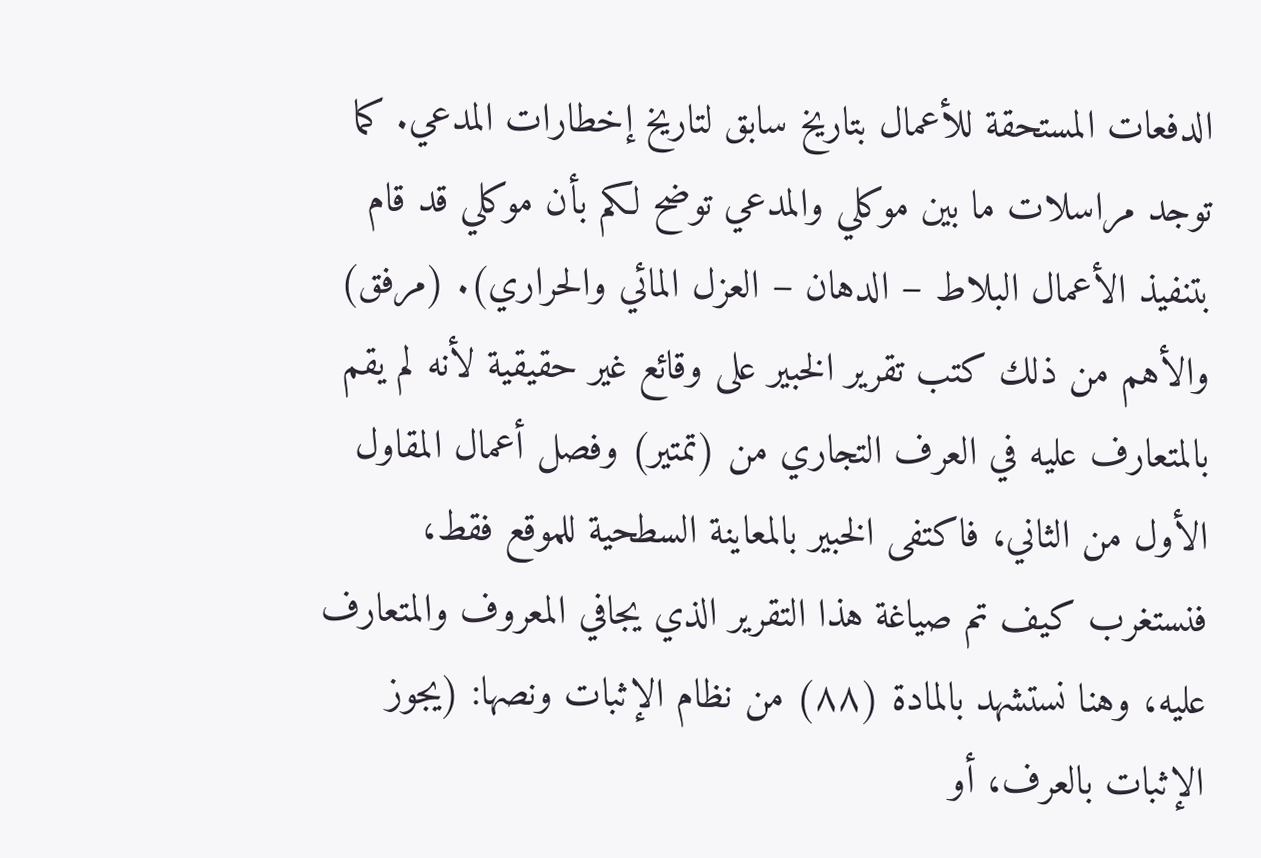الدفعات المستحقة للأعمال بتاريخ سابق لتاريخ إخطارات المدعي. كما توجد مراسلات ما بين موكلي والمدعي توضح لكم بأن موكلي قد قام بتنفيذ الأعمال البلاط – الدهان – العزل المائي والحراري). (مرفق) والأهم من ذلك كتب تقرير الخبير على وقائع غير حقيقية لأنه لم يقم بالمتعارف عليه في العرف التجاري من (تمتير) وفصل أعمال المقاول الأول من الثاني، فاكتفى الخبير بالمعاينة السطحية للموقع فقط، فنستغرب كيف تم صياغة هذا التقرير الذي يجافي المعروف والمتعارف عليه، وهنا نستشهد بالمادة (٨٨) من نظام الإثبات ونصها: (يجوز الإثبات بالعرف، أو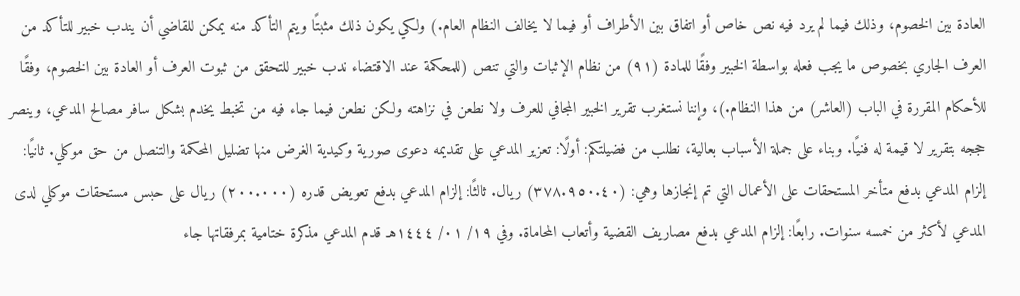العادة بين الخصوم، وذلك فيما لم يرد فيه نص خاص أو اتفاق بين الأطراف أو فيما لا يخالف النظام العام.) ولكي يكون ذلك مثبتًا ويتم التأكد منه يمكن للقاضي أن يندب خبير للتأكد من العرف الجاري بخصوص ما يجب فعله بواسطة الخبير وفقًا للمادة (٩١) من نظام الإثبات والتي تنص (للمحكمة عند الاقتضاء ندب خبير للتحقق من ثبوت العرف أو العادة بين الخصوم، وفقًا للأحكام المقررة في الباب (العاشر) من هذا النظام.)، وإننا نستغرب تقرير الخبير المجافي للعرف ولا نطعن في نزاهته ولكن نطعن فيما جاء فيه من تخبط يخدم بشكل سافر مصالح المدعي، وينصر حججه بتقرير لا قيمة له فنيًا. وبناء على جملة الأسباب بعالية، نطلب من فضيلتكم: أولًا: تعزير المدعي على تقديمه دعوى صورية وكيدية الغرض منها تضليل المحكمة والتنصل من حق موكلي. ثانيًا: إلزام المدعي بدفع متأخر المستحقات على الأعمال التي تم إنجازها وهي: (٣٧٨.٩٥٠.٤٠) ريال. ثالثًا: إلزام المدعي بدفع تعويض قدره (٢٠٠.٠٠٠) ريال على حبس مستحقات موكلي لدى المدعي لأكثر من خمسه سنوات. رابعًا: إلزام المدعي بدفع مصاريف القضية وأتعاب المحاماة. وفي ١٩/ ٠١/ ١٤٤٤هـ قدم المدعي مذكرة ختامية بمرفقاتها جاء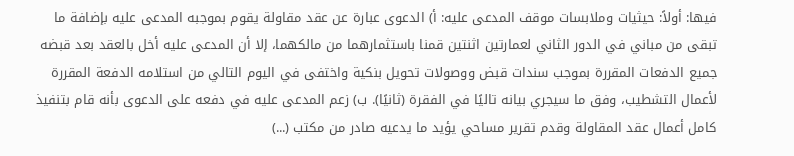فيها: أولاً: حيثيات وملابسات موقف المدعى عليه: أ) الدعوى عبارة عن عقد مقاولة يقوم بموجبه المدعى عليه بإضافة ما تبقى من مباني في الدور الثاني لعمارتين اثنتين قمنا باستثمارهما من مالكهما، إلا أن المدعى عليه أخل بالعقد بعد قبضه جميع الدفعات المقررة بموجب سندات قبض ووصولات تحويل بنكية واختفى في اليوم التالي من استلامه الدفعة المقررة لأعمال التشطيب، وفق ما سيجري بيانه تاليًا في الفقرة (ثانيًا). ب) زعم المدعى عليه في دفعه على الدعوى بأنه قام بتنفيذ كامل أعمال عقد المقاولة وقدم تقرير مساحي يؤيد ما يدعيه صادر من مكتب (...)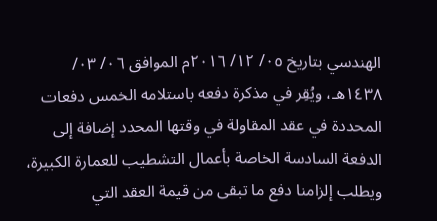الهندسي بتاريخ ٠٥/ ١٢/ ٢٠١٦م الموافق ٠٦/ ٠٣/ ١٤٣٨هـ، ويُقِر في مذكرة دفعه باستلامه الخمس دفعات المحددة في عقد المقاولة في وقتها المحدد إضافة إلى الدفعة السادسة الخاصة بأعمال التشطيب للعمارة الكبيرة، ويطلب إلزامنا دفع ما تبقى من قيمة العقد التي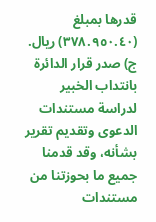قدرها بمبلغ (٣٧٨.٩٥٠.٤٠) ريال. ج) صدر قرار الدائرة بانتداب الخبير لدراسة مستندات الدعوى وتقديم تقرير بشأنه، وقد قدمنا جميع ما بحوزتنا من مستندات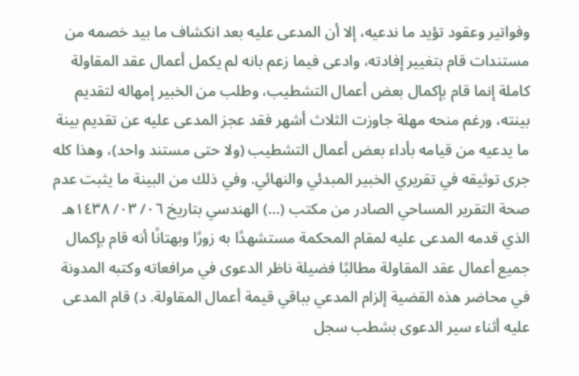وفواتير وعقود تؤيد ما ندعيه، إلا أن المدعى عليه بعد انكشاف ما بيد خصمه من مستندات قام بتغيير إفادته، وادعى فيما زعم بانه لم يكمل أعمال عقد المقاولة كاملة إنما قام بإكمال بعض أعمال التشطيب، وطلب من الخبير إمهاله لتقديم بينته، ورغم منحه مهلة جاوزت الثلاث أشهر فقد عجز المدعى عليه عن تقديم بينة ما يدعيه من قيامه بأداء بعض أعمال التشطيب (ولا حتى مستند واحد)، وهذا كله جرى توثيقه في تقريري الخبير المبدئي والنهائي. وفي ذلك من البينة ما يثبت عدم صحة التقرير المساحي الصادر من مكتب (...) الهندسي بتاريخ ٠٦/ ٠٣/ ١٤٣٨هـ الذي قدمه المدعى عليه لمقام المحكمة مستشهدًا به زورًا وبهتانًا أنه قام بإكمال جميع أعمال عقد المقاولة مطالبًا فضيلة ناظر الدعوى في مرافعاته وكتبه المدونة في محاضر هذه القضية إلزام المدعي بباقي قيمة أعمال المقاولة. د) قام المدعى عليه أثناء سير الدعوى بشطب سجل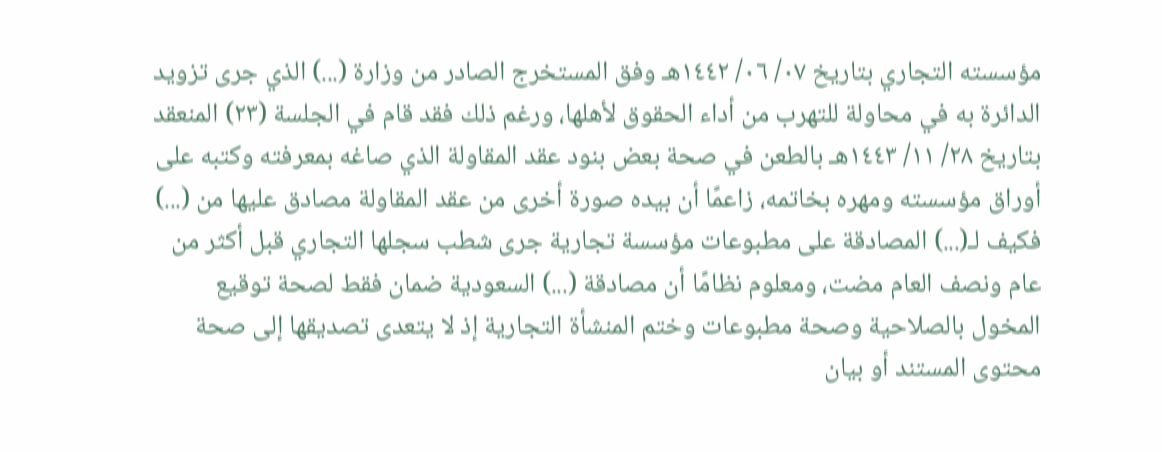مؤسسته التجاري بتاريخ ٠٧/ ٠٦/ ١٤٤٢هـ وفق المستخرج الصادر من وزارة (...) الذي جرى تزويد الدائرة به في محاولة للتهرب من أداء الحقوق لأهلها، ورغم ذلك فقد قام في الجلسة (٢٣) المنعقد بتاريخ ٢٨/ ١١/ ١٤٤٣هـ بالطعن في صحة بعض بنود عقد المقاولة الذي صاغه بمعرفته وكتبه على أوراق مؤسسته ومهره بخاتمه، زاعمًا أن بيده صورة أخرى من عقد المقاولة مصادق عليها من (...) فكيف لـ(...) المصادقة على مطبوعات مؤسسة تجارية جرى شطب سجلها التجاري قبل أكثر من عام ونصف العام مضت، ومعلوم نظامًا أن مصادقة (...) السعودية ضمان فقط لصحة توقيع المخول بالصلاحية وصحة مطبوعات وختم المنشأة التجارية إذ لا يتعدى تصديقها إلى صحة محتوى المستند أو بيان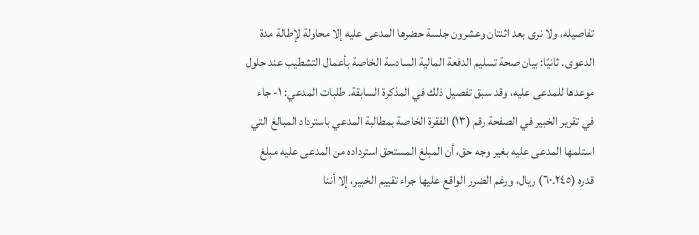تفاصيله، ولا نرى بعد اثنتان وعشرون جلسة حضرها المدعى عليه إلا محاولة لإطالة مدة الدعوى. ثانيًا: بيان صحة تسليم الدفعة المالية السادسة الخاصة بأعمال التشطيب عند حلول موعدها للمدعى عليه، وقد سبق تفصيل ذلك في المذكرة السابقة. طلبات المدعي: ١- جاء في تقرير الخبير في الصفحة رقم (١٣) الفقرة الخاصة بمطالبة المدعي باسترداد المبالغ التي استلمها المدعى عليه بغير وجه حق، أن المبلغ المستحق استرداده من المدعى عليه مبلغ قدره (٦٠.٢٤٥) ريال، ورغم الضرر الواقع عليها جراء تقييم الخبير، إلا أننا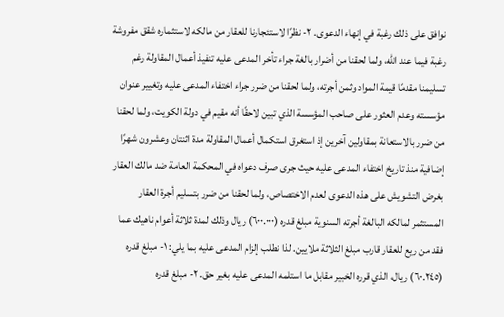نوافق على ذلك رغبة في إنهاء الدعوى. ٢- نظرًا لاستئجارنا للعقار من مالكه لاستثماره شقق مفروشة رغبة فيما عند الله، ولما لحقنا من أضرار بالغة جراء تأخر المدعى عليه تنفيذ أعمال المقاولة رغم تسليمنا مقدمًا قيمة المواد وثمن أجرته، ولما لحقنا من ضرر جراء اختفاء المدعى عليه وتغيير عنوان مؤسسته وعدم العثور على صاحب المؤسسة الذي تبين لاحقًا أنه مقيم في دولة الكويت، ولما لحقنا من ضرر بالاستعانة بمقاولين آخرين إذ استغرق استكمال أعمال المقاولة مدة اثنتان وعشرون شهرًا إضافية منذ تاريخ اختفاء المدعى عليه حيث جرى صرف دعواه في المحكمة العامة ضد مالك العقار بغرض التشويش على هذه الدعوى لعدم الاختصاص، ولما لحقنا من ضرر بتسليم أجرة العقار المستثمر لمالكه البالغة أجرته السنوية مبلغ قدره (٦٠٠.٠٠٠) ريال وذلك لمدة ثلاثة أعوام ناهيك عما فقد من ريع للعقار قارب مبلغ الثلاثة ملايين. لذا نطلب إلزام المدعى عليه بما يلي: ١- مبلغ قدره (٦٠.٢٤٥) ريال، الذي قرره الخبير مقابل ما استلمه المدعى عليه بغير حق. ٢- مبلغ قدره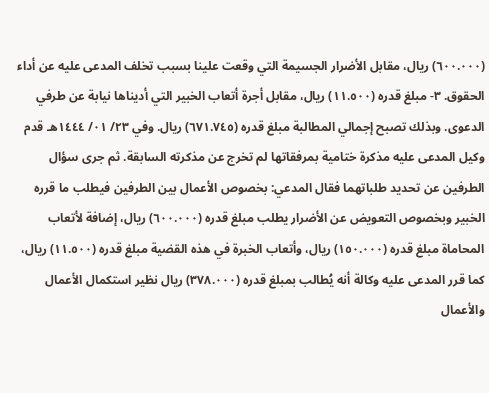(٦٠٠.٠٠٠) ريال، مقابل الأضرار الجسيمة التي وقعت علينا بسبب تخلف المدعى عليه عن أداء الحقوق. ٣- مبلغ قدره (١١.٥٠٠) ريال، مقابل أجرة أتعاب الخبير التي أديناها نيابة عن طرفي الدعوى. وبذلك تصبح إجمالي المطالبة مبلغ قدره (٦٧١.٧٤٥) ريال. وفي ٢٣/ ٠١/ ١٤٤٤هـ قدم وكيل المدعى عليه مذكرة ختامية بمرفقاتها لم تخرج عن مذكرته السابقة. ثم جرى سؤال الطرفين عن تحديد طلباتهما فقال المدعي: بخصوص الأعمال بين الطرفين فيطلب ما قرره الخبير وبخصوص التعويض عن الأضرار يطلب مبلغ قدره (٦٠٠.٠٠٠) ريال، إضافة لأتعاب المحاماة مبلغ قدره (١٥٠.٠٠٠) ريال، وأتعاب الخبرة في هذه القضية مبلغ قدره (١١.٥٠٠) ريال، كما قرر المدعى عليه وكالة أنه يُطالب بمبلغ قدره (٣٧٨.٠٠٠) ريال نظير استكمال الأعمال والأعمال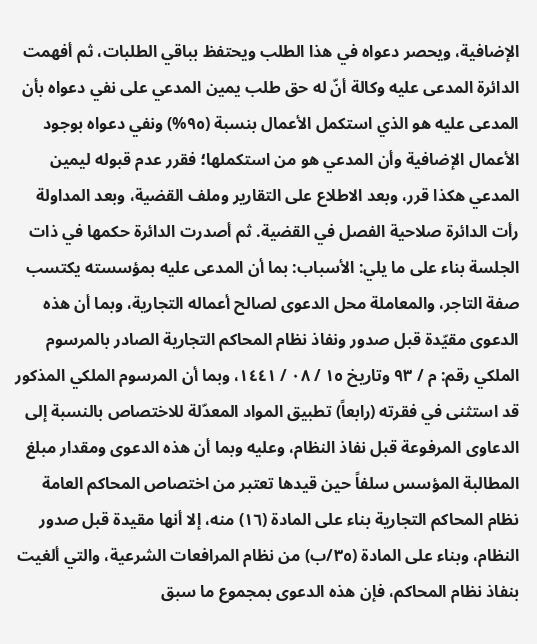الإضافية، ويحصر دعواه في هذا الطلب ويحتفظ بباقي الطلبات، ثم أفهمت الدائرة المدعى عليه وكالة أنّ له حق طلب يمين المدعي على نفي دعواه بأن المدعى عليه هو الذي استكمل الأعمال بنسبة (٩٥%) ونفي دعواه بوجود الأعمال الإضافية وأن المدعي هو من استكملها؛ فقرر عدم قبوله ليمين المدعي هكذا قرر، وبعد الاطلاع على التقارير وملف القضية، وبعد المداولة رأت الدائرة صلاحية الفصل في القضية. ثم أصدرت الدائرة حكمها في ذات الجلسة بناء على ما يلي: الأسباب: بما أن المدعى عليه بمؤسسته يكتسب صفة التاجر، والمعاملة محل الدعوى لصالح أعماله التجارية، وبما أن هذه الدعوى مقيّدة قبل صدور ونفاذ نظام المحاكم التجارية الصادر بالمرسوم الملكي رقم: م / ٩٣ وتاريخ ١٥ / ٠٨ / ١٤٤١، وبما أن المرسوم الملكي المذكور قد استثنى في فقرته (رابعاً) تطبيق المواد المعدّلة للاختصاص بالنسبة إلى الدعاوى المرفوعة قبل نفاذ النظام، وعليه وبما أن هذه الدعوى ومقدار مبلغ المطالبة المؤسس سلفاً حين قيدها تعتبر من اختصاص المحاكم العامة نظام المحاكم التجارية بناء على المادة (١٦) منه، إلا أنها مقيدة قبل صدور النظام، وبناء على المادة (٣٥/ب) من نظام المرافعات الشرعية، والتي ألغيت بنفاذ نظام المحاكم، فإن هذه الدعوى بمجموع ما سبق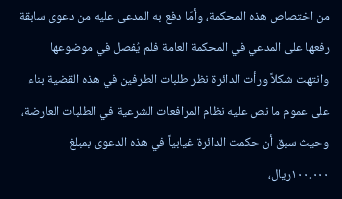من اختصاص هذه المحكمة، وأمّا دفع به المدعى عليه من دعوى سابقة رفعها على المدعي في المحكمة العامة فلم يُفصل في موضوعها وانتهت شكلاً ورأت الدائرة نظر طلبات الطرفين في هذه القضية بناء على عموم ما نص عليه نظام المرافعات الشرعية في الطلبات العارضة، وحيث سبق أن حكمت الدائرة غيابياً في هذه الدعوى بمبلغ ١٠٠.٠٠٠ريال،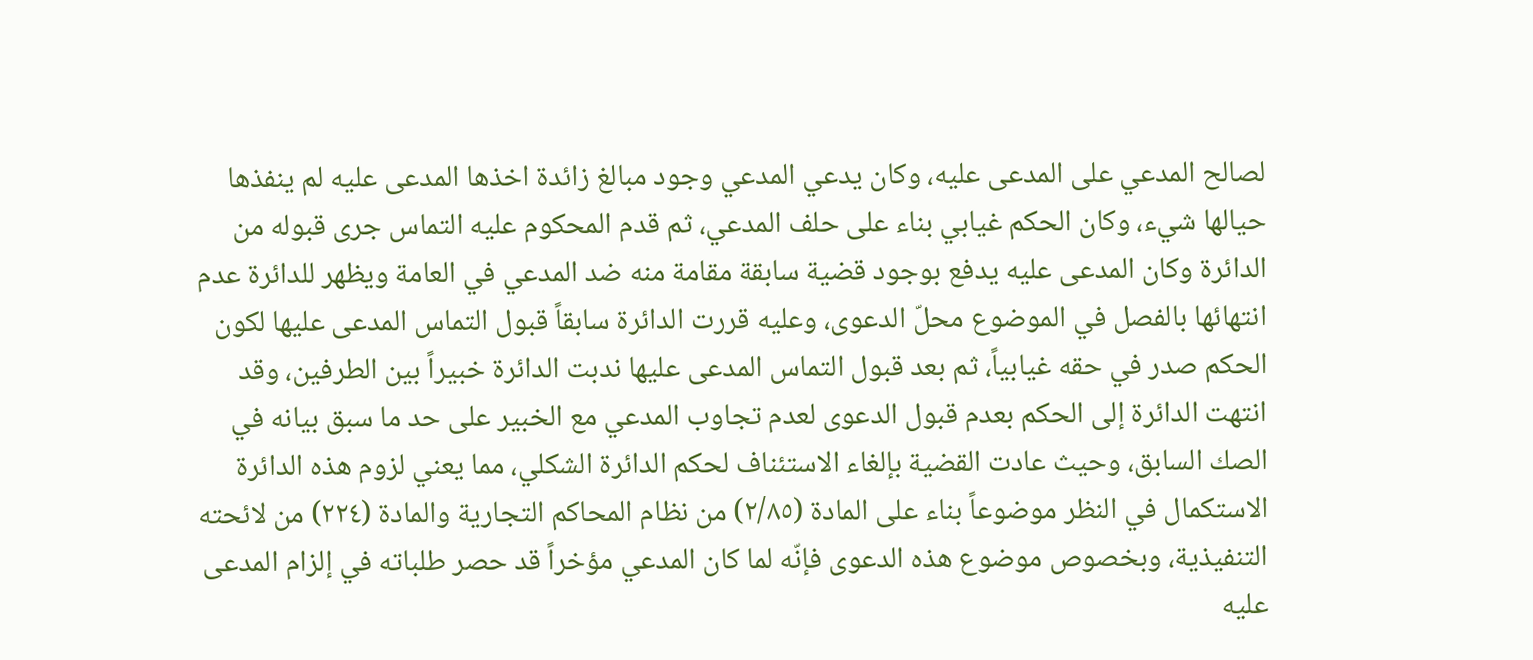لصالح المدعي على المدعى عليه، وكان يدعي المدعي وجود مبالغ زائدة اخذها المدعى عليه لم ينفذها حيالها شيء، وكان الحكم غيابي بناء على حلف المدعي، ثم قدم المحكوم عليه التماس جرى قبوله من الدائرة وكان المدعى عليه يدفع بوجود قضية سابقة مقامة منه ضد المدعي في العامة ويظهر للدائرة عدم انتهائها بالفصل في الموضوع محلّ الدعوى، وعليه قررت الدائرة سابقاً قبول التماس المدعى عليها لكون الحكم صدر في حقه غيابياً، ثم بعد قبول التماس المدعى عليها ندبت الدائرة خبيراً بين الطرفين، وقد انتهت الدائرة إلى الحكم بعدم قبول الدعوى لعدم تجاوب المدعي مع الخبير على حد ما سبق بيانه في الصك السابق، وحيث عادت القضية بإلغاء الاستئناف لحكم الدائرة الشكلي، مما يعني لزوم هذه الدائرة الاستكمال في النظر موضوعاً بناء على المادة (٢/٨٥) من نظام المحاكم التجارية والمادة (٢٢٤) من لائحته التنفيذية، وبخصوص موضوع هذه الدعوى فإنّه لما كان المدعي مؤخراً قد حصر طلباته في إلزام المدعى عليه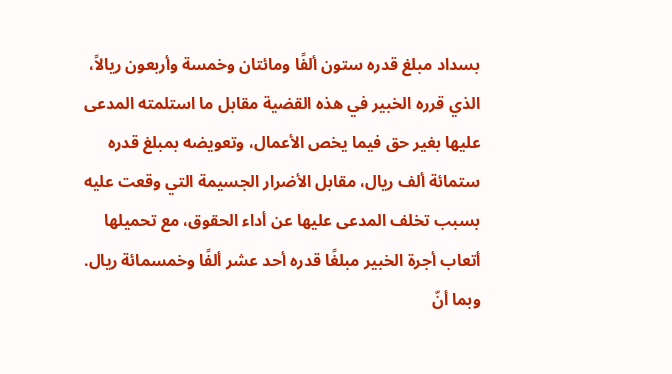بسداد مبلغ قدره ستون ألفًا ومائتان وخمسة وأربعون ريالاً، الذي قرره الخبير في هذه القضية مقابل ما استلمته المدعى عليها بغير حق فيما يخص الأعمال، وتعويضه بمبلغ قدره ستمائة ألف ريال، مقابل الأضرار الجسيمة التي وقعت عليه بسبب تخلف المدعى عليها عن أداء الحقوق، مع تحميلها أتعاب أجرة الخبير مبلغًا قدره أحد عشر ألفًا وخمسمائة ريال. وبما أنّ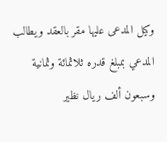وكيل المدعى عليها مقر بالعقد ويطالب المدعي بمبلغ قدره ثلاثمائة وثمانية وسبعون ألف ريال نظير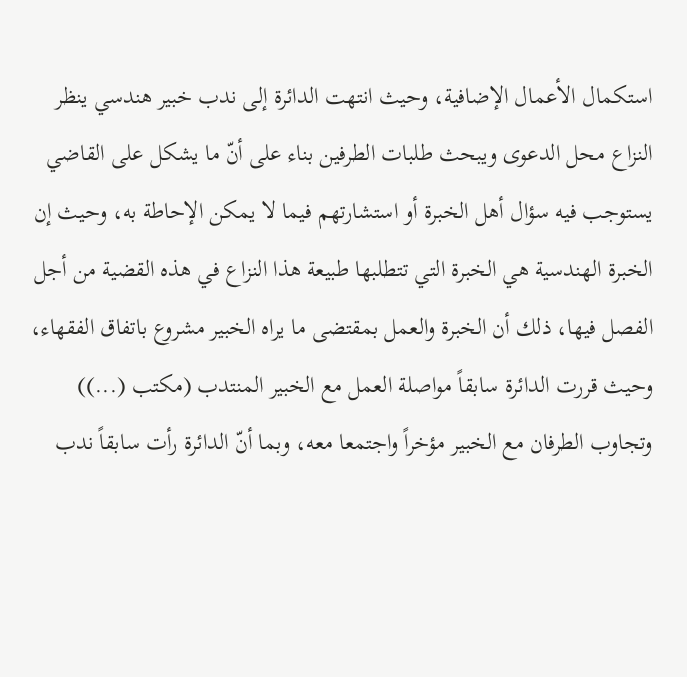استكمال الأعمال الإضافية، وحيث انتهت الدائرة إلى ندب خبير هندسي ينظر النزاع محل الدعوى ويبحث طلبات الطرفين بناء على أنّ ما يشكل على القاضي يستوجب فيه سؤال أهل الخبرة أو استشارتهم فيما لا يمكن الإحاطة به، وحيث إن الخبرة الهندسية هي الخبرة التي تتطلبها طبيعة هذا النزاع في هذه القضية من أجل الفصل فيها، ذلك أن الخبرة والعمل بمقتضى ما يراه الخبير مشروع باتفاق الفقهاء، وحيث قررت الدائرة سابقاً مواصلة العمل مع الخبير المنتدب (مكتب (...)) وتجاوب الطرفان مع الخبير مؤخراً واجتمعا معه، وبما أنّ الدائرة رأت سابقاً ندب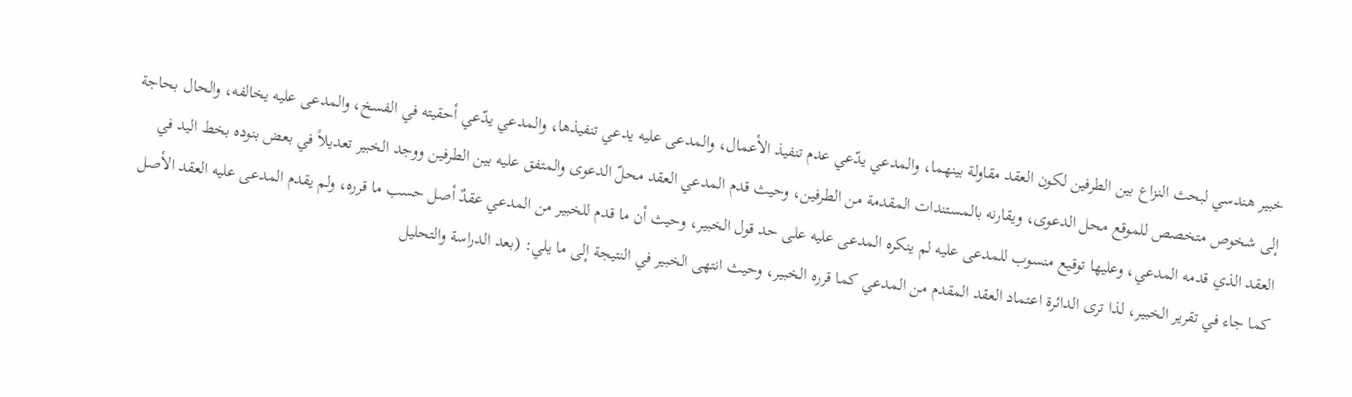خبير هندسي لبحث النزاع بين الطرفين لكون العقد مقاولة بينهما، والمدعي يدّعي عدم تنفيذ الأعمال، والمدعى عليه يدعي تنفيذها، والمدعي يدّعي أحقيته في الفسخ، والمدعى عليه يخالفه، والحال بحاجة إلى شخوص متخصص للموقع محل الدعوى، ويقارنه بالمستندات المقدمة من الطرفين، وحيث قدم المدعي العقد محلّ الدعوى والمتفق عليه بين الطرفين ووجد الخبير تعديلاً في بعض بنوده بخط اليد في العقد الذي قدمه المدعي، وعليها توقيع منسوب للمدعى عليه لم ينكره المدعى عليه على حد قول الخبير، وحيث أن ما قدم للخبير من المدعي عقدٌ أصل حسب ما قرره، ولم يقدم المدعى عليه العقد الأصل كما جاء في تقرير الخبير، لذا ترى الدائرة اعتماد العقد المقدم من المدعي كما قرره الخبير، وحيث انتهى الخبير في النتيجة إلى ما يلي: (بعد الدراسة والتحليل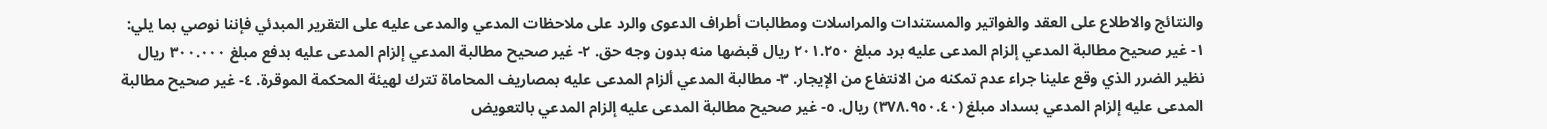والنتائج والاطلاع على العقد والفواتير والمستندات والمراسلات ومطالبات أطراف الدعوى والرد على ملاحظات المدعي والمدعى عليه على التقرير المبدئي فإننا نوصي بما يلي: ١- غير صحيح مطالبة المدعي إلزام المدعى عليه برد مبلغ ٢٠١.٢٥٠ ريال قبضها منه بدون وجه حق. ٢- غير صحيح مطالبة المدعي إلزام المدعى عليه بدفع مبلغ ٣٠٠.٠٠٠ ريال نظير الضرر الذي وقع علينا جراء عدم تمكنه من الانتفاع من الإيجار. ٣- مطالبة المدعي ألزام المدعى عليه بمصاريف المحاماة تترك لهيئة المحكمة الموقرة. ٤- غير صحيح مطالبة المدعى عليه إلزام المدعي بسداد مبلغ (٣٧٨.٩٥٠.٤٠) ريال. ٥- غير صحيح مطالبة المدعى عليه إلزام المدعي بالتعويض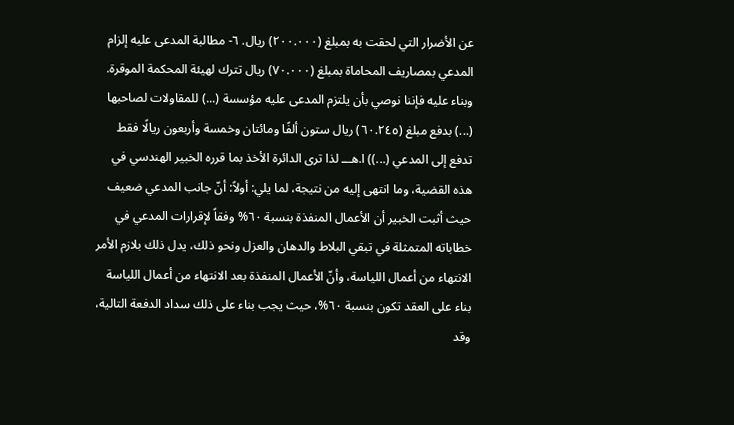عن الأضرار التي لحقت به بمبلغ (٢٠٠.٠٠٠) ريال. ٦- مطالبة المدعى عليه إلزام المدعي بمصاريف المحاماة بمبلغ (٧٠.٠٠٠) ريال تترك لهيئة المحكمة الموقرة. وبناء عليه فإننا نوصي بأن يلتزم المدعى عليه مؤسسة (...) للمقاولات لصاحبها (...) بدفع مبلغ (٦٠.٢٤٥) ريال ستون ألفًا ومائتان وخمسة وأربعون ريالًا فقط تدفع إلى المدعي (...)) ا.هـــ لذا ترى الدائرة الأخذ بما قرره الخبير الهندسي في هذه القضية، وما انتهى إليه من نتيجة، لما يلي: أولاً: أنّ جانب المدعي ضعيف حيث أثبت الخبير أن الأعمال المنفذة بنسبة ٦٠% وفقاً لإقرارات المدعي في خطاباته المتمثلة في تبقي البلاط والدهان والعزل ونحو ذلك، يدل ذلك بلازم الأمر الانتهاء من أعمال اللياسة، وأنّ الأعمال المنفذة بعد الانتهاء من أعمال اللياسة بناء على العقد تكون بنسبة ٦٠%، حيث يجب بناء على ذلك سداد الدفعة التالية، وقد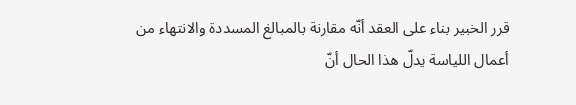قرر الخبير بناء على العقد أنّه مقارنة بالمبالغ المسددة والانتهاء من أعمال اللياسة يدلّ هذا الحال أنّ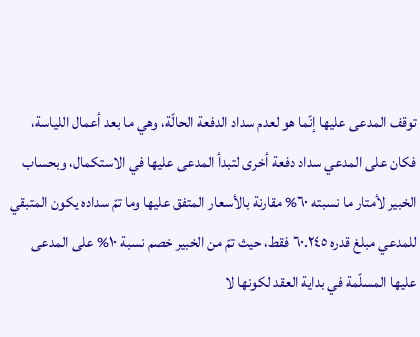توقف المدعى عليها إنّما هو لعدم سداد الدفعة الحالّة، وهي ما بعد أعمال اللياسة، فكان على المدعي سداد دفعة أخرى لتبدأ المدعى عليها في الاستكمال، وبحساب الخبير لأمتار ما نسبته ٦٠% مقارنة بالأسعار المتفق عليها وما تمّ سداده يكون المتبقي للمدعي مبلغ قدره ٦٠.٢٤٥ فقط، حيث تمّ من الخبير خصم نسبة ١٠% على المدعى عليها المسلّمة في بداية العقد لكونها لا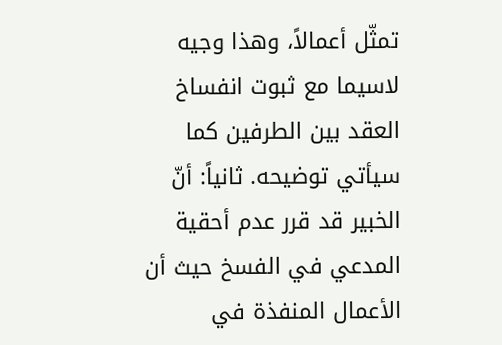تمثّل أعمالاً، وهذا وجيه لاسيما مع ثبوت انفساخ العقد بين الطرفين كما سيأتي توضيحه. ثانياً: أنّ الخبير قد قرر عدم أحقية المدعي في الفسخ حيث أن الأعمال المنفذة في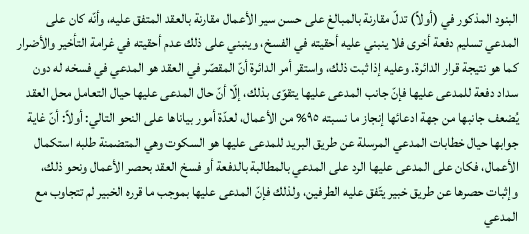البنود المذكور في (أولاً) تدلّ مقارنة بالمبالغ على حسن سير الأعمال مقارنة بالعقد المتفق عليه، وأنّه كان على المدعي تسليم دفعة أخرى فلا ينبني عليه أحقيته في الفسخ، وينبني على ذلك عدم أحقيته في غرامة التأخير والأضرار كما هو نتيجة قرار الدائرة. وعليه إذا ثبت ذلك، واستقر أمر الدائرة أنّ المقصّر في العقد هو المدعي في فسخه له دون سداد دفعة للمدعى عليها فإنّ جانب المدعى عليها يتقوّى بذلك، إلّا أنّ حال المدعى عليها حيال التعامل محل العقد يُضعف جانبها من جهة ادعائها إنجاز ما نسبته ٩٥% من الأعمال، لعدّة أمور بياناها على النحو التالي: أولاً: أنّ غاية جوابها حيال خطابات المدعي المرسلة عن طريق البريد للمدعى عليها هو السكوت وهي المتضمنة طلبه استكمال الأعمال، فكان على المدعى عليها الرد على المدعي بالمطالبة بالدفعة أو فسخ العقد بحصر الأعمال ونحو ذلك، وإثبات حصرها عن طريق خبير يتّفق عليه الطرفين، ولذلك فإنّ المدعى عليها بموجب ما قرره الخبير لم تتجاوب مع المدعي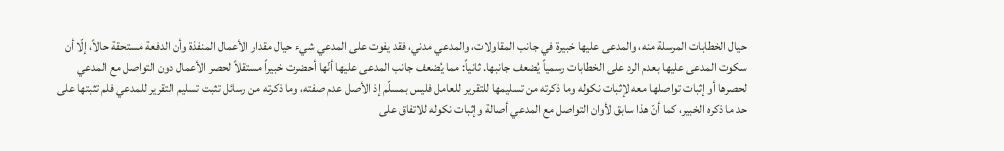حيال الخطابات المرسلة منه، والمدعى عليها خبيرة في جانب المقاولات، والمدعي مدني، فقد يفوت على المدعي شيء حيال مقدار الأعمال المنفذة وأن الدفعة مستحقة حالاً، إلّا أن سكوت المدعى عليها بعدم الرد على الخطابات رسمياً يُضعف جانبها. ثانياً: مما يُضعف جانب المدعى عليها أنّها أحضرت خبيراً مستقلاً لحصر الأعمال دون التواصل مع المدعي لحصرها أو إثبات تواصلها معه لإثبات نكوله وما ذكرته من تسليمها للتقرير للعامل فليس بمسلّم إذ الأصل عدم صفته، وما ذكرته من رسائل تثبت تسليم التقرير للمدعي فلم تثبتها على حد ما ذكره الخبير، كما أنّ هذا سابق لأوان التواصل مع المدعي أصالة وإثبات نكوله للاتفاق على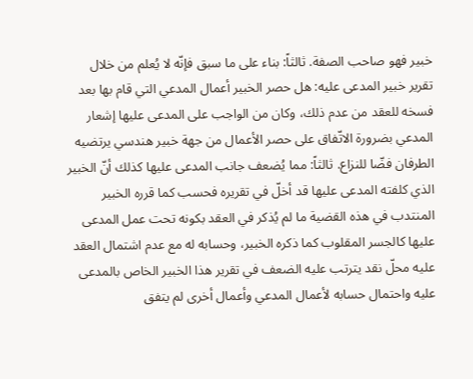خبير فهو صاحب الصفة. ثالثاً: بناء على ما سبق فإنّه لا يُعلم من خلال تقرير خبير المدعى عليه: هل حصر الخبير أعمال المدعي التي قام بها بعد فسخه للعقد من عدم ذلك، وكان من الواجب على المدعى عليها إشعار المدعي بضرورة الاتّفاق على حصر الأعمال من جهة خبير هندسي يرتضيه الطرفان فضّا للنزاع. ثالثاً: مما يُضعف جانب المدعى عليها كذلك أنّ الخبير الذي كلفته المدعى عليها قد أخلّ في تقريره فحسب كما قرره الخبير المنتدب في هذه القضية ما لم يُذكر في العقد بكونه تحت عمل المدعى عليها كالجسر المقلوب كما ذكره الخبير، وحسابه له مع عدم اشتمال العقد عليه محلّ نقد يترتب عليه الضعف في تقرير هذا الخبير الخاص بالمدعى عليه واحتمال حسابه لأعمال المدعي وأعمال أخرى لم يتفق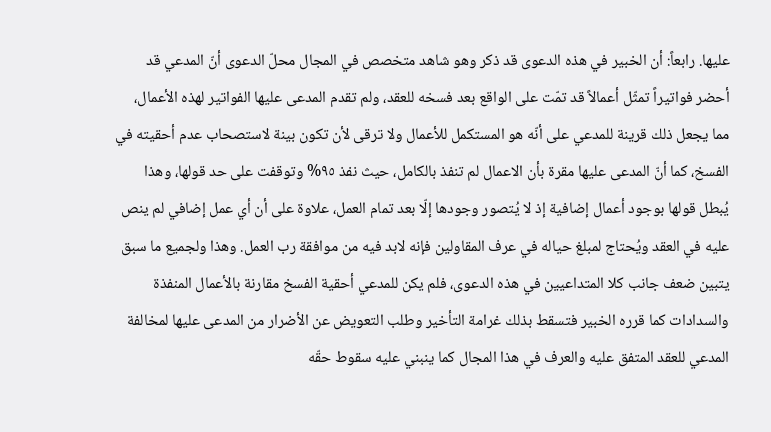عليها. رابعاً: أن الخبير في هذه الدعوى قد ذكر وهو شاهد متخصص في المجال محلّ الدعوى أنّ المدعي قد أحضر فواتيراً تمثّل أعمالاً قد تمّت على الواقع بعد فسخه للعقد، ولم تقدم المدعى عليها الفواتير لهذه الأعمال، مما يجعل ذلك قرينة للمدعي على أنّه هو المستكمل للأعمال ولا ترقى لأن تكون بينة لاستصحاب عدم أحقيته في الفسخ، كما أنّ المدعى عليها مقرة بأن الاعمال لم تنفذ بالكامل، حيث نفذ ٩٥% وتوقفت على حد قولها، وهذا يُبطل قولها بوجود أعمال إضافية إذ لا يُتصور وجودها إلّا بعد تمام العمل، علاوة على أن أي عمل إضافي لم ينص عليه في العقد ويُحتاج لمبلغ حياله في عرف المقاولين فإنه لابد فيه من موافقة رب العمل. وهذا ولجميع ما سبق يتبين ضعف جانب كلا المتداعيين في هذه الدعوى، فلم يكن للمدعي أحقية الفسخ مقارنة بالأعمال المنفذة والسدادات كما قرره الخبير فتسقط بذلك غرامة التأخير وطلب التعويض عن الأضرار من المدعى عليها لمخالفة المدعي للعقد المتفق عليه والعرف في هذا المجال كما ينبني عليه سقوط حقّه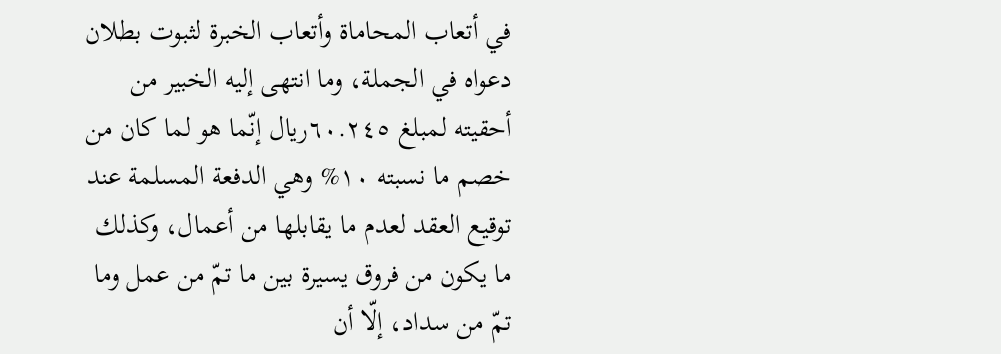في أتعاب المحاماة وأتعاب الخبرة لثبوت بطلان دعواه في الجملة، وما انتهى إليه الخبير من أحقيته لمبلغ ٦٠.٢٤٥ريال إنّما هو لما كان من خصم ما نسبته ١٠% وهي الدفعة المسلمة عند توقيع العقد لعدم ما يقابلها من أعمال، وكذلك ما يكون من فروق يسيرة بين ما تمّ من عمل وما تمّ من سداد، إلّا أن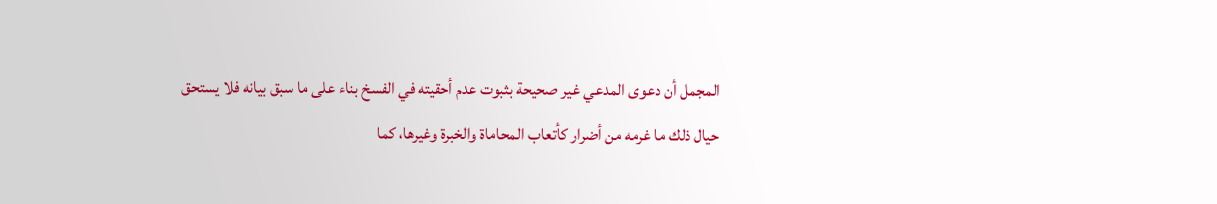المجمل أن دعوى المدعي غير صحيحة بثبوت عدم أحقيته في الفسخ بناء على ما سبق بيانه فلا يستحق حيال ذلك ما غرمه من أضرار كأتعاب المحاماة والخبرة وغيرها، كما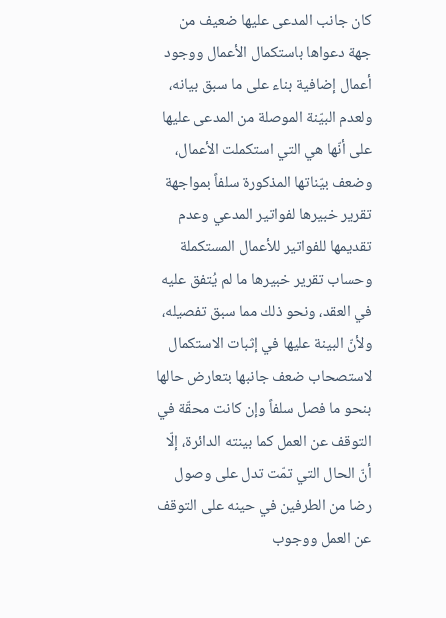كان جانب المدعى عليها ضعيف من جهة دعواها باستكمال الأعمال ووجود أعمال إضافية بناء على ما سبق بيانه، ولعدم البيّنة الموصلة من المدعى عليها على أنّها هي التي استكملت الأعمال، وضعف بيّناتها المذكورة سلفاً بمواجهة تقرير خبيرها لفواتير المدعي وعدم تقديمها للفواتير للأعمال المستكملة وحساب تقرير خبيرها ما لم يُتفق عليه في العقد، ونحو ذلك مما سبق تفصيله، ولأنّ البينة عليها في إثبات الاستكمال لاستصحاب ضعف جانبها بتعارض حالها بنحو ما فصل سلفاً وإن كانت محقّة في التوقف عن العمل كما بينته الدائرة، إلّا أنّ الحال التي تمّت تدل على وصول رضا من الطرفين في حينه على التوقف عن العمل ووجوب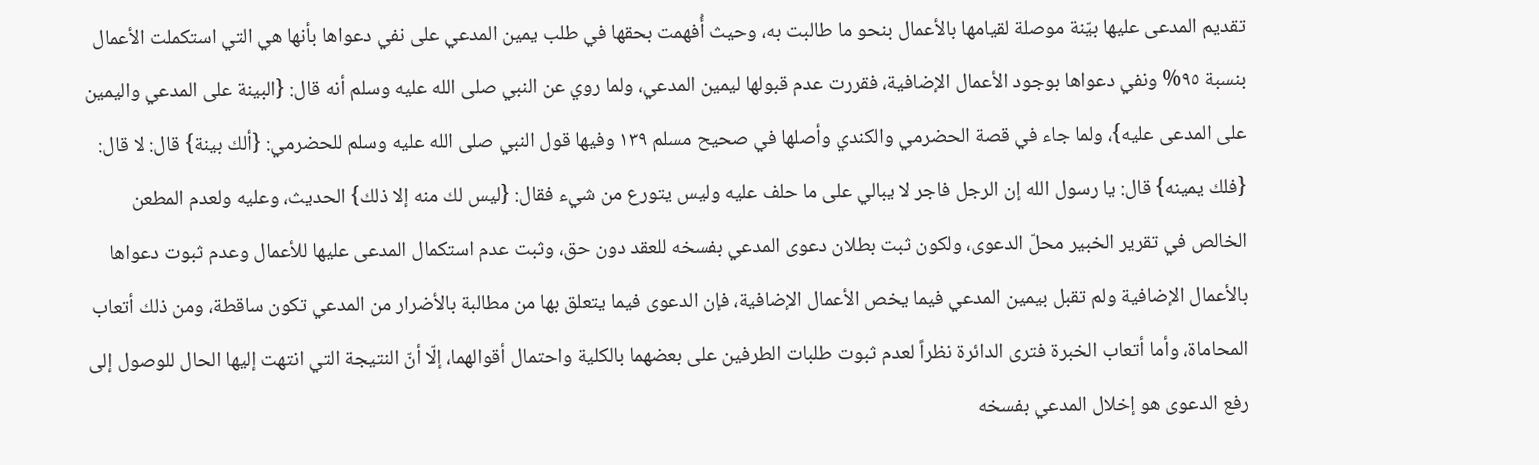تقديم المدعى عليها بيّنة موصلة لقيامها بالأعمال بنحو ما طالبت به، وحيث أُفهمت بحقها في طلب يمين المدعي على نفي دعواها بأنها هي التي استكملت الأعمال بنسبة ٩٥% ونفي دعواها بوجود الأعمال الإضافية، فقررت عدم قبولها ليمين المدعي، ولما روي عن النبي صلى الله عليه وسلم أنه قال: {البينة على المدعي واليمين على المدعى عليه}، ولما جاء في قصة الحضرمي والكندي وأصلها في صحيح مسلم ١٣٩ وفيها قول النبي صلى الله عليه وسلم للحضرمي: {ألك بينة} قال: لا قال: {فلك يمينه} قال: يا رسول الله إن الرجل فاجر لا يبالي على ما حلف عليه وليس يتورع من شيء فقال: {ليس لك منه إلا ذلك} الحديث، وعليه ولعدم المطعن الخالص في تقرير الخبير محلّ الدعوى، ولكون ثبت بطلان دعوى المدعي بفسخه للعقد دون حق، وثبت عدم استكمال المدعى عليها للأعمال وعدم ثبوت دعواها بالأعمال الإضافية ولم تقبل بيمين المدعي فيما يخص الأعمال الإضافية، فإن الدعوى فيما يتعلق بها من مطالبة بالأضرار من المدعي تكون ساقطة، ومن ذلك أتعاب المحاماة، وأما أتعاب الخبرة فترى الدائرة نظراً لعدم ثبوت طلبات الطرفين على بعضهما بالكلية واحتمال أقوالهما، إلّا أنّ النتيجة التي انتهت إليها الحال للوصول إلى رفع الدعوى هو إخلال المدعي بفسخه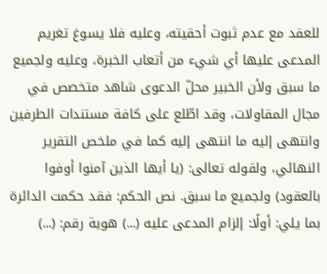للعقد مع عدم ثبوت أحقيته، وعليه فلا يسوغ تغريم المدعى عليها أي شيء من أتعاب الخبرة، وعليه ولجميع ما سبق ولأن الخبير محلّ الدعوى شاهد متخصص في مجال المقاولات، وقد اطّلع على كافة مستندات الطرفين وانتهى إليه ما انتهى إليه كما في ملخص التقرير النهائي، ولقوله تعالى: (يا أيها الذين آمنوا أوفوا بالعقود) ولجميع ما سبق. نص الحكم: فقد حكمت الدائرة بما يلي: أولًا: إلزام المدعى عليه (...) هوية رقم: (...)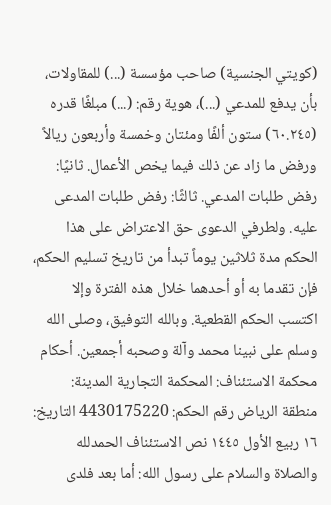(كويتي الجنسية) صاحب مؤسسة (...) للمقاولات، بأن يدفع للمدعي (...)، هوية رقم: (...) مبلغًا قدره (٦٠.٢٤٥) ستون ألفًا ومئتان وخمسة وأربعون ريالاً ورفض ما زاد عن ذلك فيما يخص الأعمال. ثانيًا: رفض طلبات المدعي. ثالثًا: رفض طلبات المدعى عليه. ولطرفي الدعوى حق الاعتراض على هذا الحكم مدة ثلاثين يوماً تبدأ من تاريخ تسليم الحكم، فإن تقدما به أو أحدهما خلال هذه الفترة وإلا اكتسب الحكم القطعية. وبالله التوفيق، وصلى الله وسلم على نبينا محمد وآلة وصحبه أجمعين. أحكام محكمة الاستئناف: المحكمة التجارية المدينة: منطقة الرياض رقم الحكم: 4430175220 التاريخ: ١٦ ربيع الأول ١٤٤٥ نص الاستئناف الحمدلله والصلاة والسلام على رسول الله: أما بعد فلدى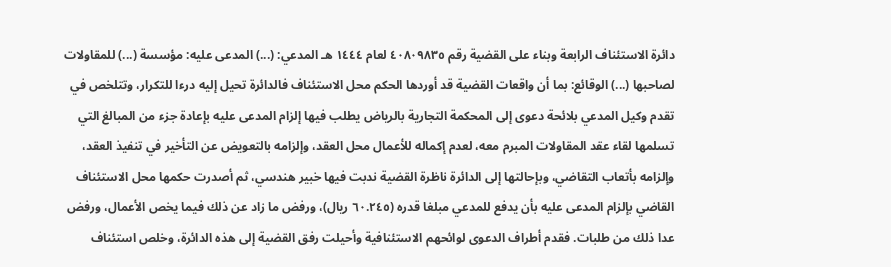دائرة الاستئناف الرابعة وبناء على القضية رقم ٤٠٨٠٩٨٣٥ لعام ١٤٤٤ هـ المدعي: (...) المدعى عليه: مؤسسة (...) للمقاولات لصاحبها (...) الوقائع: بما أن واقعات القضية قد أوردها الحكم محل الاستئناف فالدائرة تحيل إليه درءا للتكرار، وتتلخص في تقدم وكيل المدعي بلائحة دعوى إلى المحكمة التجارية بالرياض يطلب فيها إلزام المدعى عليه بإعادة جزء من المبالغ التي تسلمها لقاء عقد المقاولات المبرم معه، لعدم إكماله للأعمال محل العقد، وإلزامه بالتعويض عن التأخير في تنفيذ العقد، وإلزامه بأتعاب التقاضي، وبإحالتها إلى الدائرة ناظرة القضية ندبت فيها خبير هندسي، ثم أصدرت حكمها محل الاستئناف القاضي بإلزام المدعى عليه بأن يدفع للمدعي مبلغا قدره (٦٠.٢٤٥ ريال)، ورفض ما زاد عن ذلك فيما يخص الأعمال، ورفض عدا ذلك من طلبات. فقدم أطراف الدعوى لوائحهم الاستئنافية وأحيلت رفق القضية إلى هذه الدائرة، وخلص استئناف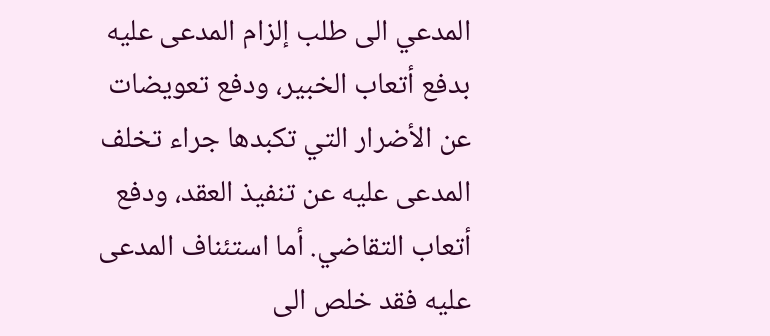المدعي الى طلب إلزام المدعى عليه بدفع أتعاب الخبير، ودفع تعويضات عن الأضرار التي تكبدها جراء تخلف المدعى عليه عن تنفيذ العقد، ودفع أتعاب التقاضي. أما استئناف المدعى عليه فقد خلص الى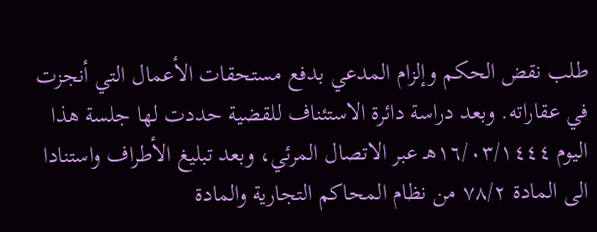طلب نقض الحكم وإلزام المدعي بدفع مستحقات الأعمال التي أنجزت في عقاراته. وبعد دراسة دائرة الاستئناف للقضية حددت لها جلسة هذا اليوم ١٦/٠٣/١٤٤٤هـ عبر الاتصال المرئي، وبعد تبليغ الأطراف واستنادا الى المادة ٧٨/٢ من نظام المحاكم التجارية والمادة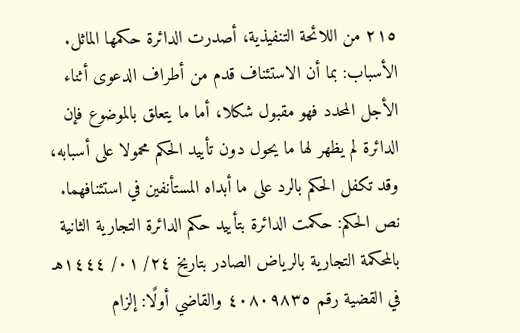٢١٥ من اللائحة التنفيذية، أصدرت الدائرة حكمها الماثل. الأسباب: بما أن الاستئناف قدم من أطراف الدعوى أثناء الأجل المحدد فهو مقبول شكلا، أما ما يتعلق بالموضوع فإن الدائرة لم يظهر لها ما يحول دون تأييد الحكم محمولا على أسبابه، وقد تكفل الحكم بالرد على ما أبداه المستأنفين في استئنافهما. نص الحكم: حكمت الدائرة بتأييد حكم الدائرة التجارية الثانية بالمحكمة التجارية بالرياض الصادر بتاريخ ٢٤/ ٠١/ ١٤٤٤هـ في القضية رقم ٤٠٨٠٩٨٣٥ والقاضي أولًا: إلزام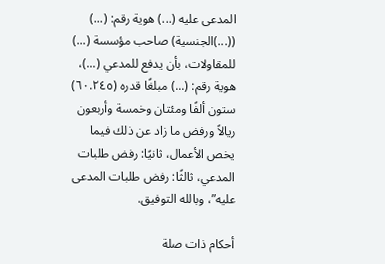المدعى عليه (...) هوية رقم: (...) ((...)الجنسية) صاحب مؤسسة (...) للمقاولات، بأن يدفع للمدعي (...)، هوية رقم: (...) مبلغًا قدره (٦٠.٢٤٥) ستون ألفًا ومئتان وخمسة وأربعون ريالاً ورفض ما زاد عن ذلك فيما يخص الأعمال، ثانيًا: رفض طلبات المدعي، ثالثًا: رفض طلبات المدعى عليه”، وبالله التوفيق.

أحكام ذات صلة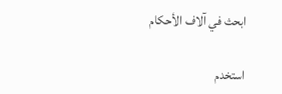ابحث في آلاف الأحكام

استخدم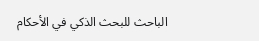الباحث للبحث الذكي في الأحكام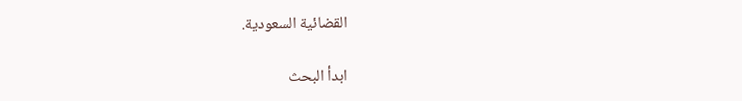القضائية السعودية.

ابدأ البحث